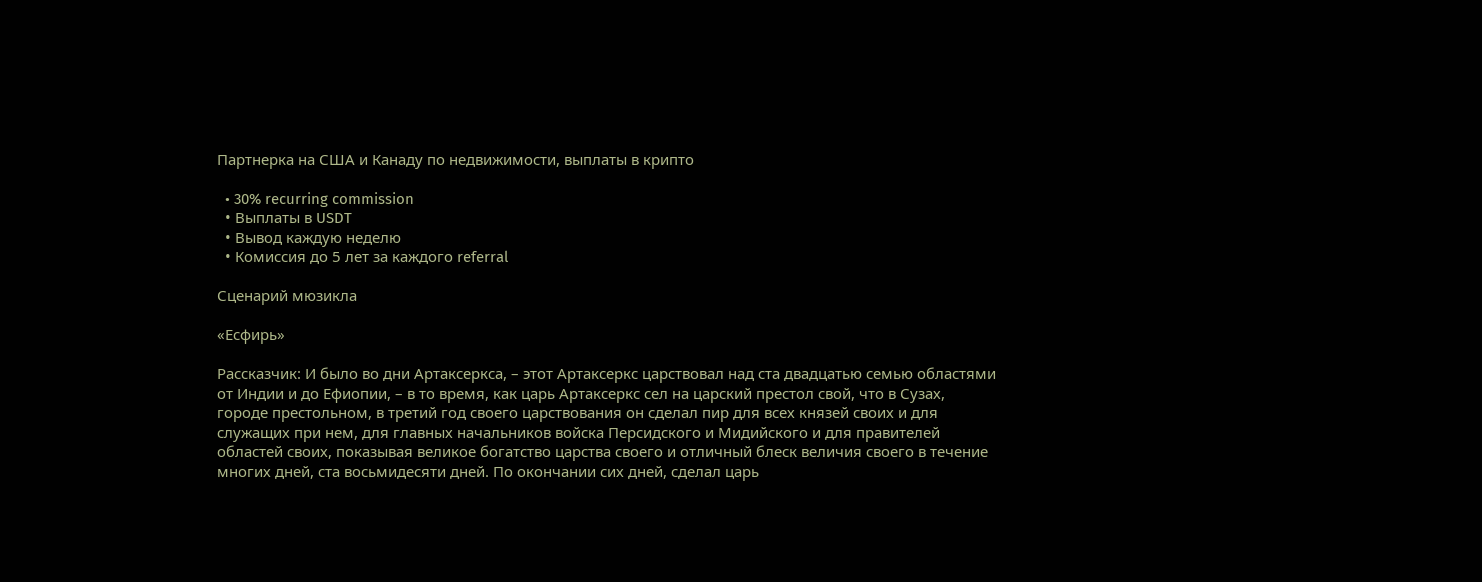Партнерка на США и Канаду по недвижимости, выплаты в крипто

  • 30% recurring commission
  • Выплаты в USDT
  • Вывод каждую неделю
  • Комиссия до 5 лет за каждого referral

Сценарий мюзикла

«Есфирь»

Рассказчик: И было во дни Артаксеркса, – этот Артаксеркс царствовал над ста двадцатью семью областями от Индии и до Ефиопии, – в то время, как царь Артаксеркс сел на царский престол свой, что в Сузах, городе престольном, в третий год своего царствования он сделал пир для всех князей своих и для служащих при нем, для главных начальников войска Персидского и Мидийского и для правителей областей своих, показывая великое богатство царства своего и отличный блеск величия своего в течение многих дней, ста восьмидесяти дней. По окончании сих дней, сделал царь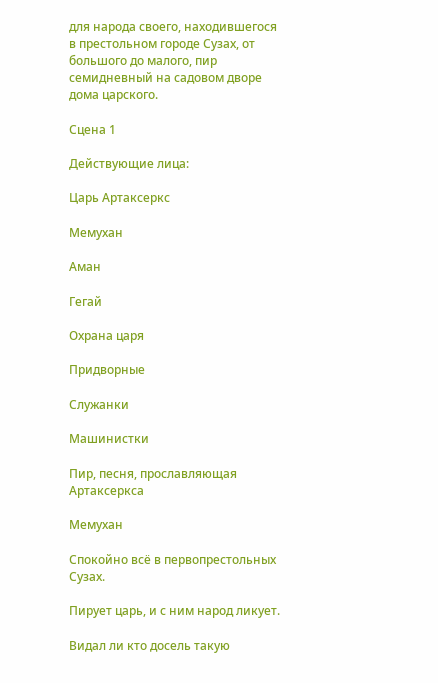для народа своего, находившегося в престольном городе Сузах, от большого до малого, пир семидневный на садовом дворе дома царского.

Сцена 1

Действующие лица:

Царь Артаксеркс

Мемухан

Аман

Гегай

Охрана царя

Придворные

Служанки

Машинистки

Пир, песня, прославляющая Артаксеркса

Мемухан

Спокойно всё в первопрестольных Сузах.

Пирует царь, и с ним народ ликует.

Видал ли кто досель такую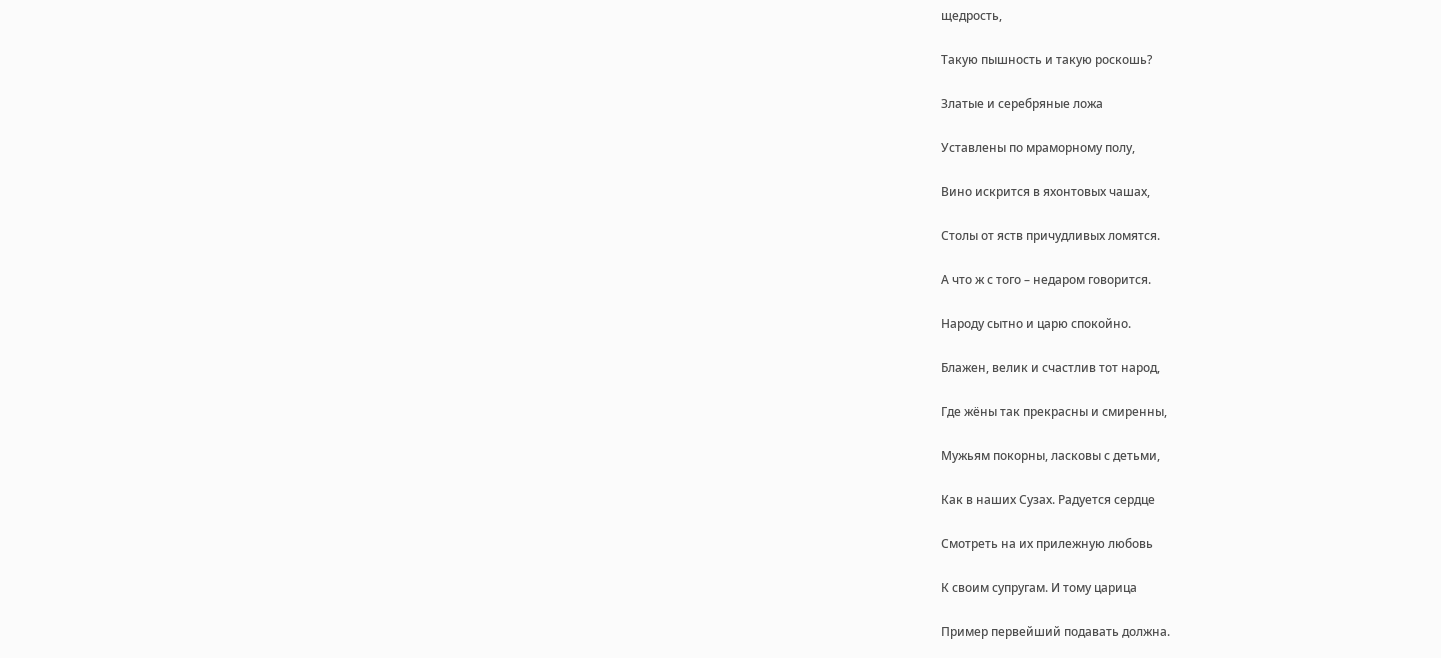щедрость,

Такую пышность и такую роскошь?

Златые и серебряные ложа

Уставлены по мраморному полу,

Вино искрится в яхонтовых чашах,

Столы от яств причудливых ломятся.

А что ж с того – недаром говорится.

Народу сытно и царю спокойно.

Блажен, велик и счастлив тот народ,

Где жёны так прекрасны и смиренны,

Мужьям покорны, ласковы с детьми,

Как в наших Сузах. Радуется сердце

Смотреть на их прилежную любовь

К своим супругам. И тому царица

Пример первейший подавать должна.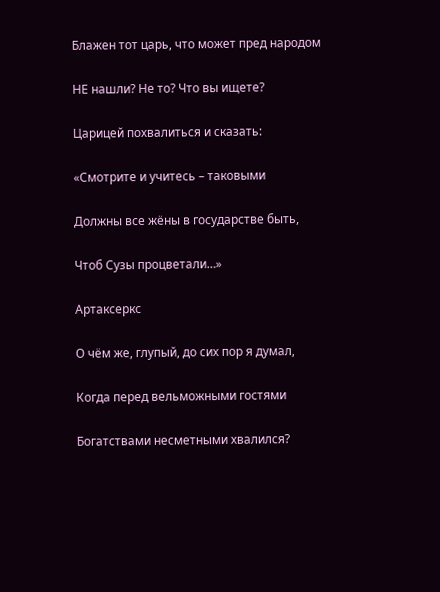Блажен тот царь, что может пред народом

НЕ нашли? Не то? Что вы ищете?

Царицей похвалиться и сказать:

«Смотрите и учитесь – таковыми

Должны все жёны в государстве быть,

Чтоб Сузы процветали…»

Артаксеркс

О чём же, глупый, до сих пор я думал,

Когда перед вельможными гостями

Богатствами несметными хвалился?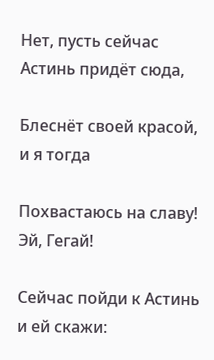Нет, пусть сейчас Астинь придёт сюда,

Блеснёт своей красой, и я тогда

Похвастаюсь на славу! Эй, Гегай!

Сейчас пойди к Астинь и ей скажи: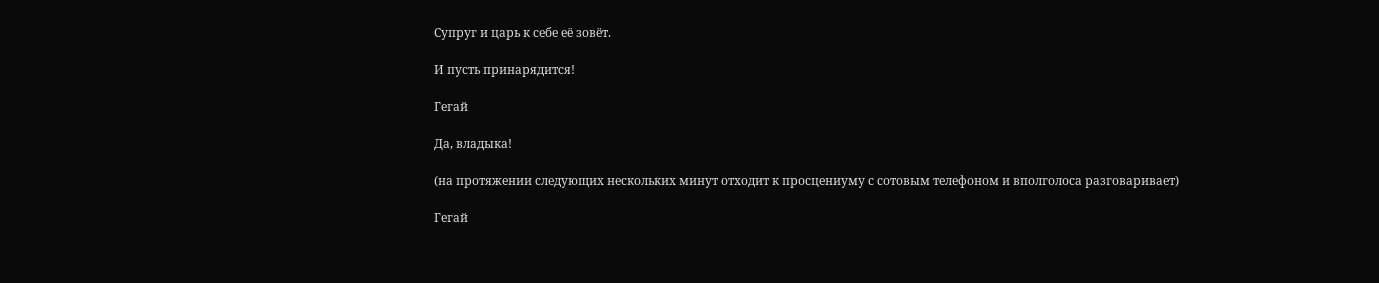Супруг и царь к себе её зовёт.

И пусть принарядится!

Гегай

Да, владыка!

(на протяжении следующих нескольких минут отходит к просцениуму с сотовым телефоном и вполголоса разговаривает)

Гегай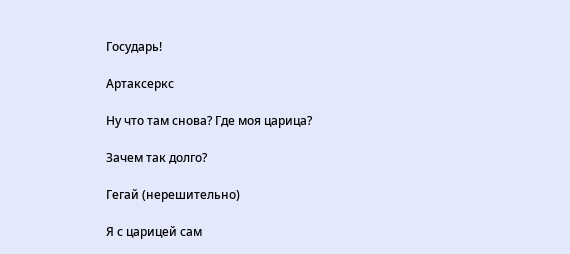Государь!

Артаксеркс

Ну что там снова? Где моя царица?

Зачем так долго?

Гегай (нерешительно)

Я с царицей сам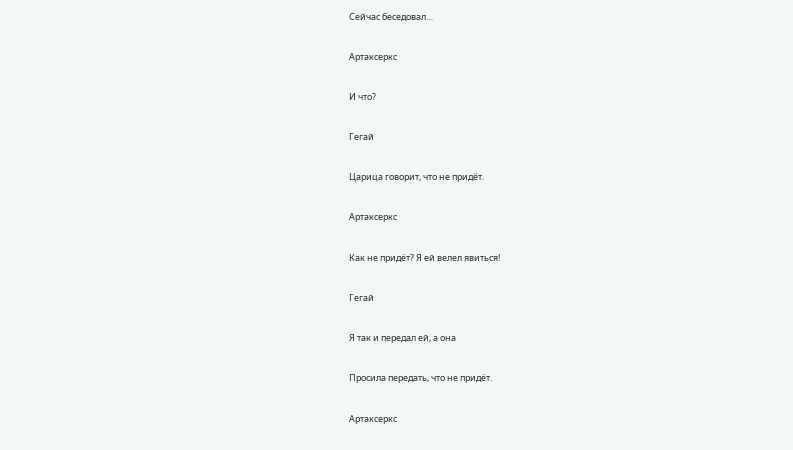Сейчас беседовал…

Артаксеркс

И что?

Гегай

Царица говорит, что не придёт.

Артаксеркс

Как не придёт? Я ей велел явиться!

Гегай

Я так и передал ей, а она

Просила передать, что не придёт.

Артаксеркс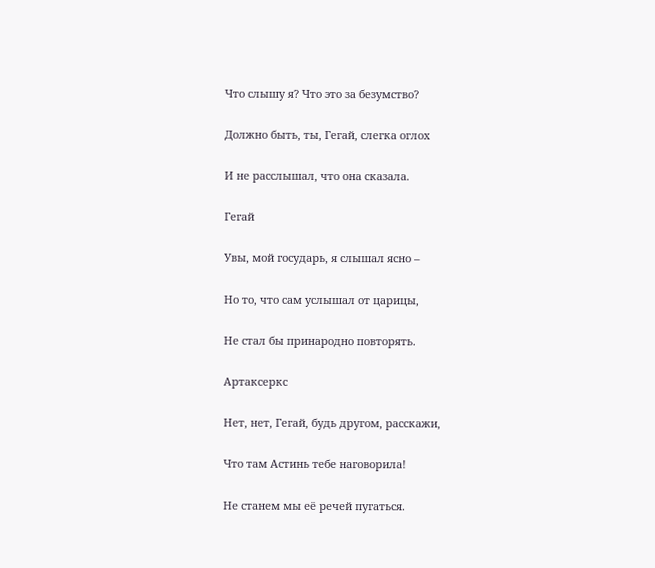Что слышу я? Что это за безумство?

Должно быть, ты, Гегай, слегка оглох

И не расслышал, что она сказала.

Гегай

Увы, мой государь, я слышал ясно –

Но то, что сам услышал от царицы,

Не стал бы принародно повторять.

Артаксеркс

Нет, нет, Гегай, будь другом, расскажи,

Что там Астинь тебе наговорила!

Не станем мы её речей пугаться.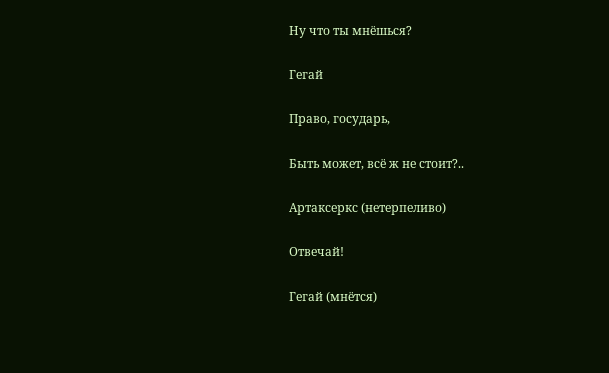Ну что ты мнёшься?

Гегай

Право, государь,

Быть может, всё ж не стоит?..

Артаксеркс (нетерпеливо)

Отвечай!

Гегай (мнётся)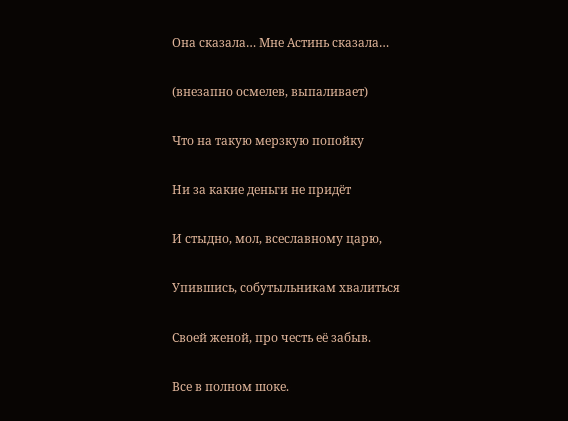Она сказала… Мне Астинь сказала…

(внезапно осмелев, выпаливает)

Что на такую мерзкую попойку

Ни за какие деньги не придёт

И стыдно, мол, всеславному царю,

Упившись, собутыльникам хвалиться

Своей женой, про честь её забыв.

Все в полном шоке.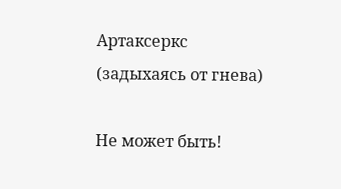Артаксеркс (задыхаясь от гнева)

Не может быть!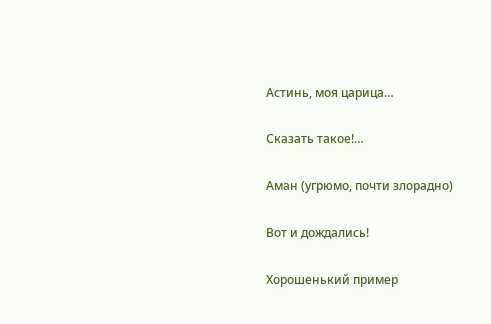Астинь, моя царица…

Сказать такое!…

Аман (угрюмо, почти злорадно)

Вот и дождались!

Хорошенький пример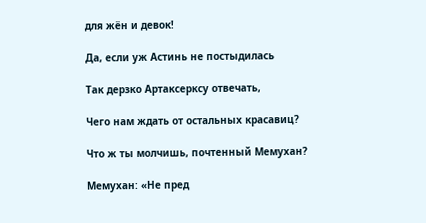для жён и девок!

Да, если уж Астинь не постыдилась

Так дерзко Артаксерксу отвечать,

Чего нам ждать от остальных красавиц?

Что ж ты молчишь, почтенный Мемухан?

Мемухан: «Не пред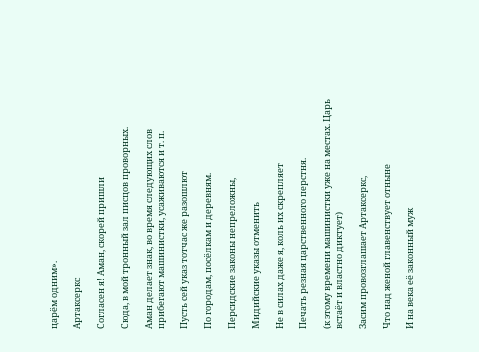царём одним».

Артаксеркс

Согласен я! Аман, скорей пришли

Сюда, в мой тронный зал писцов проворных.

Аман делает знак, во время следующих слов прибегают машинистки, усаживаются и т. п.

Пусть сей указ тотчас же разошлют

По городам, посёлкам и деревням.

Персидские законы непреложны,

Мидийские указы отменить

Не в силах даже я, коль их скрепляет

Печать резная царственного перстня.

(к этому времени машинистки уже на местах. Царь встаёт и властно диктует)

Засим провозглашает Артаксеркс,

Что над женой главенствует отныне

И на века её законный муж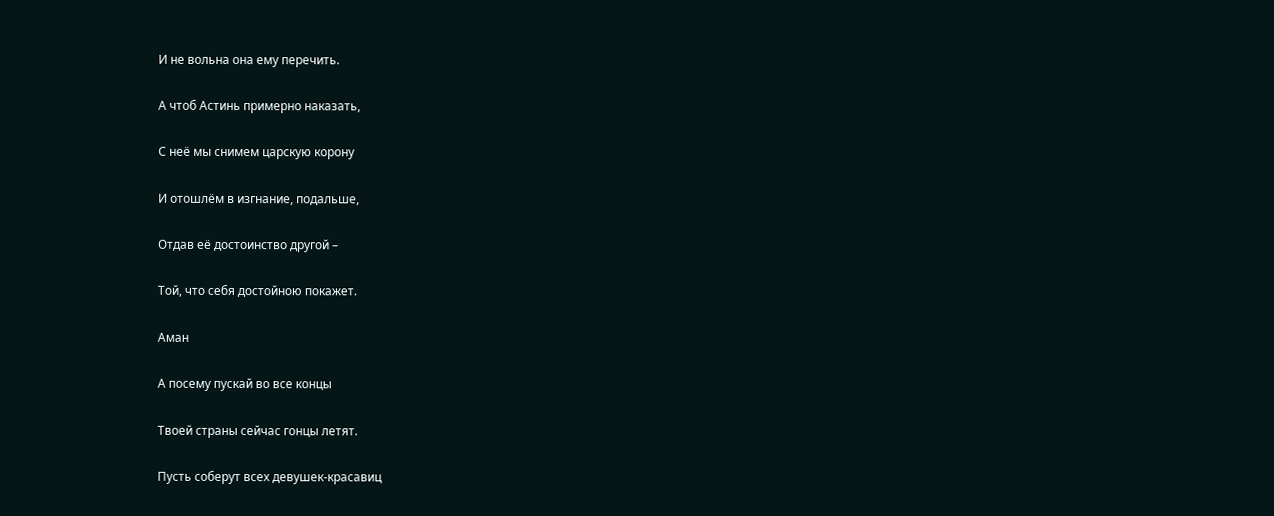И не вольна она ему перечить.

А чтоб Астинь примерно наказать,

С неё мы снимем царскую корону

И отошлём в изгнание, подальше,

Отдав её достоинство другой –

Той, что себя достойною покажет.

Аман

А посему пускай во все концы

Твоей страны сейчас гонцы летят.

Пусть соберут всех девушек-красавиц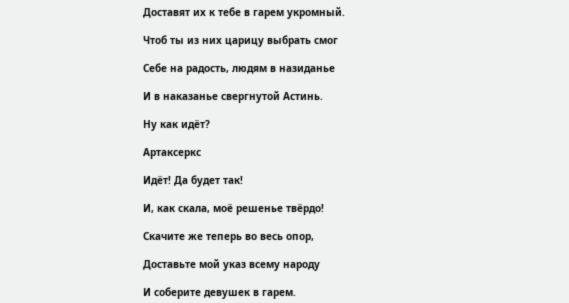Доставят их к тебе в гарем укромный.

Чтоб ты из них царицу выбрать смог

Себе на радость, людям в назиданье

И в наказанье свергнутой Астинь.

Ну как идёт?

Артаксеркс

Идёт! Да будет так!

И, как скала, моё решенье твёрдо!

Скачите же теперь во весь опор,

Доставьте мой указ всему народу

И соберите девушек в гарем.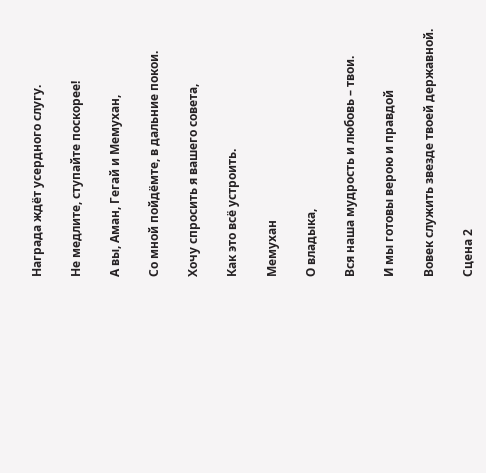Награда ждёт усердного слугу.

Не медлите, ступайте поскорее!

А вы, Аман, Гегай и Мемухан,

Со мной пойдёмте, в дальние покои.

Хочу спросить я вашего совета,

Как это всё устроить.

Мемухан

О владыка,

Вся наша мудрость и любовь – твои.

И мы готовы верою и правдой

Вовек служить звезде твоей державной.

Сцена 2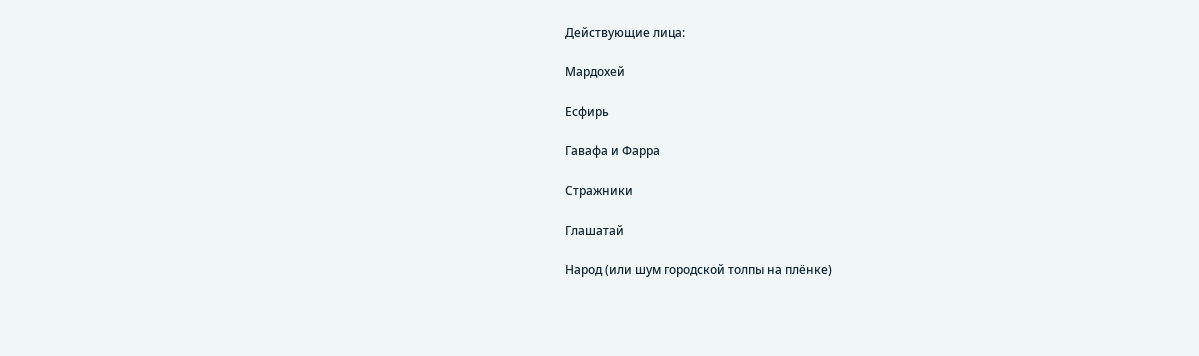Действующие лица:

Мардохей

Есфирь

Гавафа и Фарра

Стражники

Глашатай

Народ (или шум городской толпы на плёнке)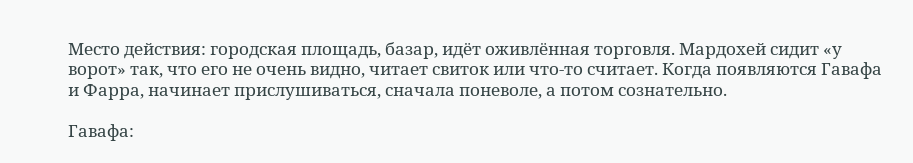Место действия: городская площадь, базар, идёт оживлённая торговля. Мардохей сидит «у ворот» так, что его не очень видно, читает свиток или что-то считает. Когда появляются Гавафа и Фарра, начинает прислушиваться, сначала поневоле, а потом сознательно.

Гавафа: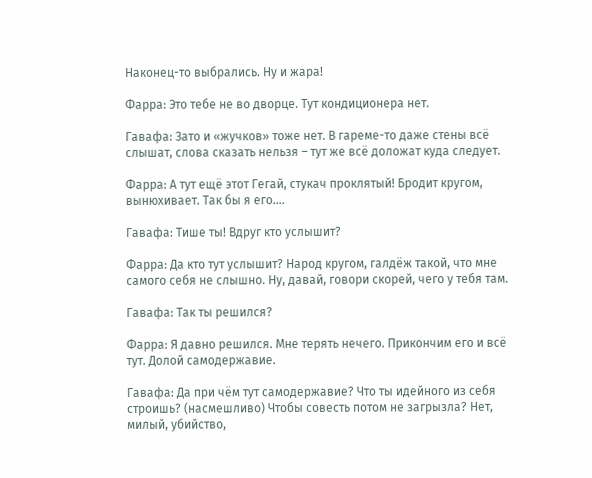Наконец-то выбрались. Ну и жара!

Фарра: Это тебе не во дворце. Тут кондиционера нет.

Гавафа: Зато и «жучков» тоже нет. В гареме-то даже стены всё слышат, слова сказать нельзя – тут же всё доложат куда следует.

Фарра: А тут ещё этот Гегай, стукач проклятый! Бродит кругом, вынюхивает. Так бы я его….

Гавафа: Тише ты! Вдруг кто услышит?

Фарра: Да кто тут услышит? Народ кругом, галдёж такой, что мне самого себя не слышно. Ну, давай, говори скорей, чего у тебя там.

Гавафа: Так ты решился?

Фарра: Я давно решился. Мне терять нечего. Прикончим его и всё тут. Долой самодержавие.

Гавафа: Да при чём тут самодержавие? Что ты идейного из себя строишь? (насмешливо) Чтобы совесть потом не загрызла? Нет, милый, убийство,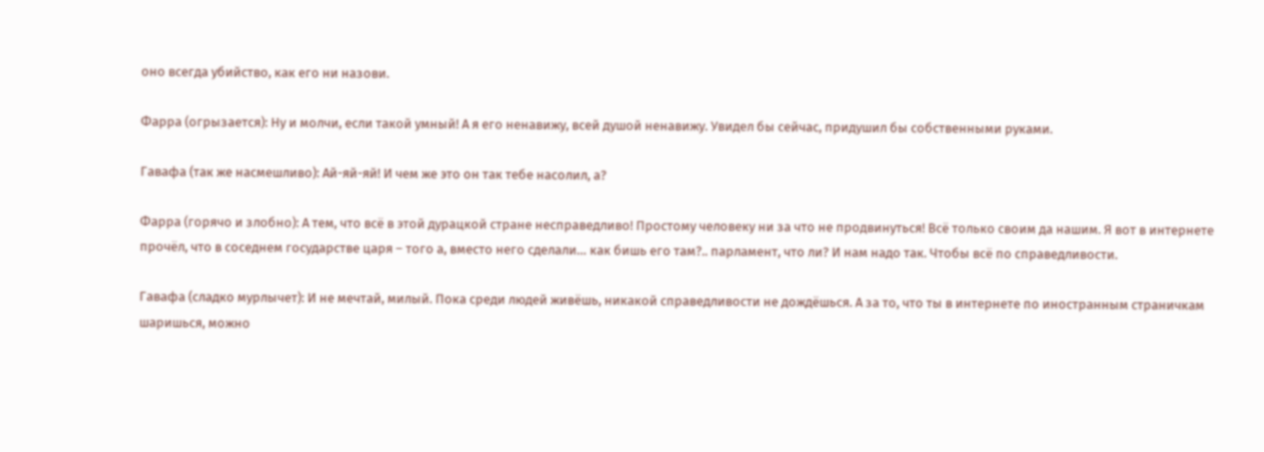оно всегда убийство, как его ни назови.

Фарра (огрызается): Ну и молчи, если такой умный! А я его ненавижу, всей душой ненавижу. Увидел бы сейчас, придушил бы собственными руками.

Гавафа (так же насмешливо): Ай-яй-яй! И чем же это он так тебе насолил, а?

Фарра (горячо и злобно): А тем, что всё в этой дурацкой стране несправедливо! Простому человеку ни за что не продвинуться! Всё только своим да нашим. Я вот в интернете прочёл, что в соседнем государстве царя – того а, вместо него сделали… как бишь его там?.. парламент, что ли? И нам надо так. Чтобы всё по справедливости.

Гавафа (сладко мурлычет): И не мечтай, милый. Пока среди людей живёшь, никакой справедливости не дождёшься. А за то, что ты в интернете по иностранным страничкам шаришься, можно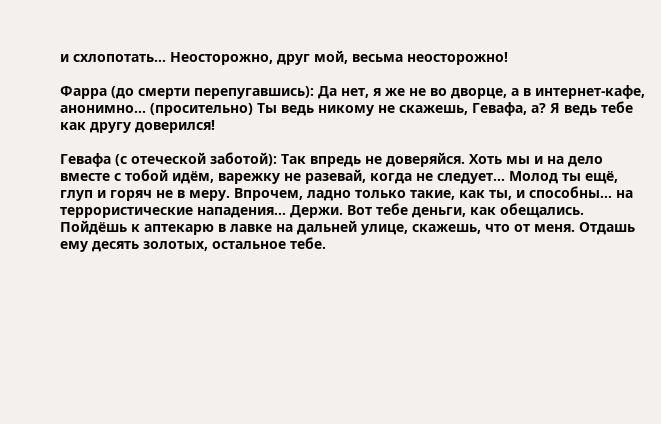и схлопотать… Неосторожно, друг мой, весьма неосторожно!

Фарра (до смерти перепугавшись): Да нет, я же не во дворце, а в интернет-кафе, анонимно… (просительно) Ты ведь никому не скажешь, Гевафа, а? Я ведь тебе как другу доверился!

Гевафа (с отеческой заботой): Так впредь не доверяйся. Хоть мы и на дело вместе с тобой идём, варежку не разевай, когда не следует… Молод ты ещё, глуп и горяч не в меру. Впрочем, ладно только такие, как ты, и способны… на террористические нападения... Держи. Вот тебе деньги, как обещались. Пойдёшь к аптекарю в лавке на дальней улице, скажешь, что от меня. Отдашь ему десять золотых, остальное тебе.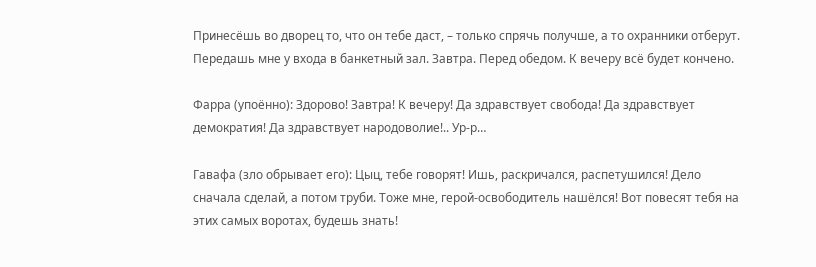Принесёшь во дворец то, что он тебе даст, – только спрячь получше, а то охранники отберут. Передашь мне у входа в банкетный зал. Завтра. Перед обедом. К вечеру всё будет кончено.

Фарра (упоённо): Здорово! Завтра! К вечеру! Да здравствует свобода! Да здравствует демократия! Да здравствует народоволие!.. Ур-р…

Гавафа (зло обрывает его): Цыц, тебе говорят! Ишь, раскричался, распетушился! Дело сначала сделай, а потом труби. Тоже мне, герой-освободитель нашёлся! Вот повесят тебя на этих самых воротах, будешь знать!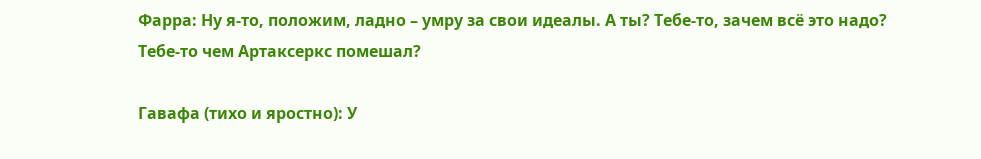Фарра: Ну я-то, положим, ладно – умру за свои идеалы. А ты? Тебе-то, зачем всё это надо? Тебе-то чем Артаксеркс помешал?

Гавафа (тихо и яростно): У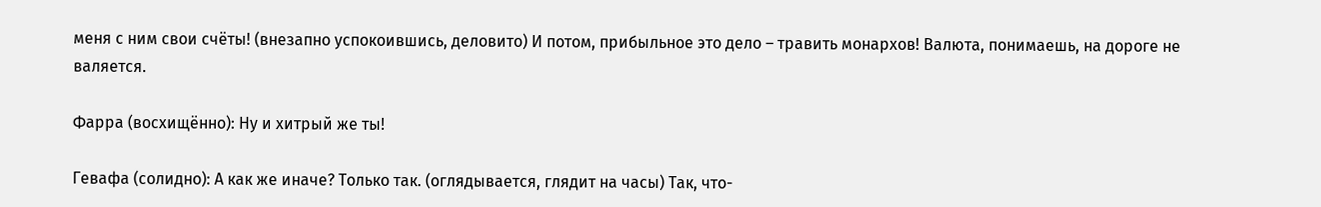меня с ним свои счёты! (внезапно успокоившись, деловито) И потом, прибыльное это дело – травить монархов! Валюта, понимаешь, на дороге не валяется.

Фарра (восхищённо): Ну и хитрый же ты!

Гевафа (солидно): А как же иначе? Только так. (оглядывается, глядит на часы) Так, что-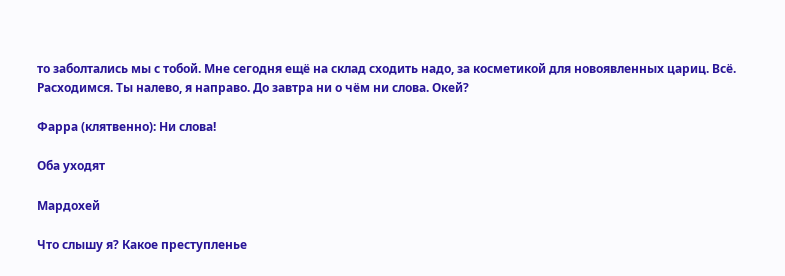то заболтались мы с тобой. Мне сегодня ещё на склад сходить надо, за косметикой для новоявленных цариц. Всё. Расходимся. Ты налево, я направо. До завтра ни о чём ни слова. Окей?

Фарра (клятвенно): Ни слова!

Оба уходят

Мардохей

Что слышу я? Какое преступленье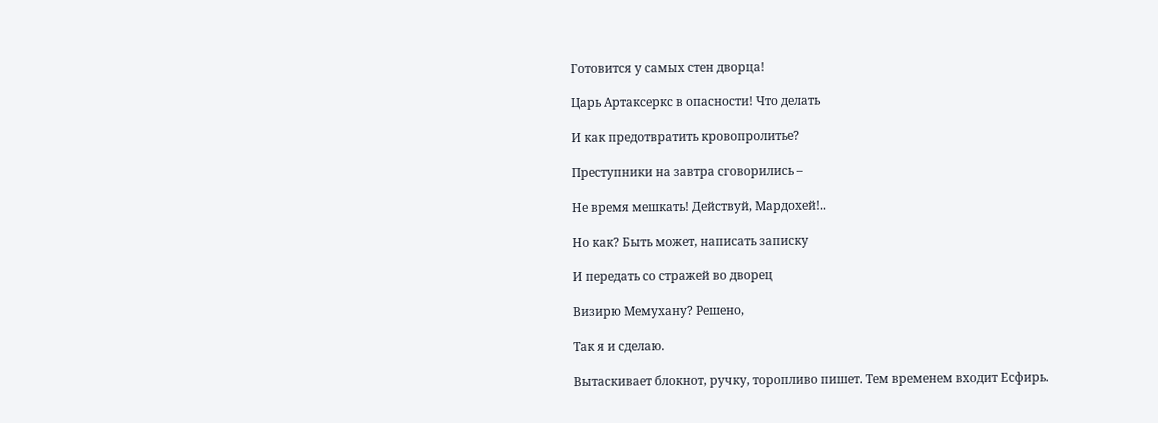Готовится у самых стен дворца!

Царь Артаксеркс в опасности! Что делать

И как предотвратить кровопролитье?

Преступники на завтра сговорились –

Не время мешкать! Действуй, Мардохей!..

Но как? Быть может, написать записку

И передать со стражей во дворец

Визирю Мемухану? Решено,

Так я и сделаю.

Вытаскивает блокнот, ручку, торопливо пишет. Тем временем входит Есфирь.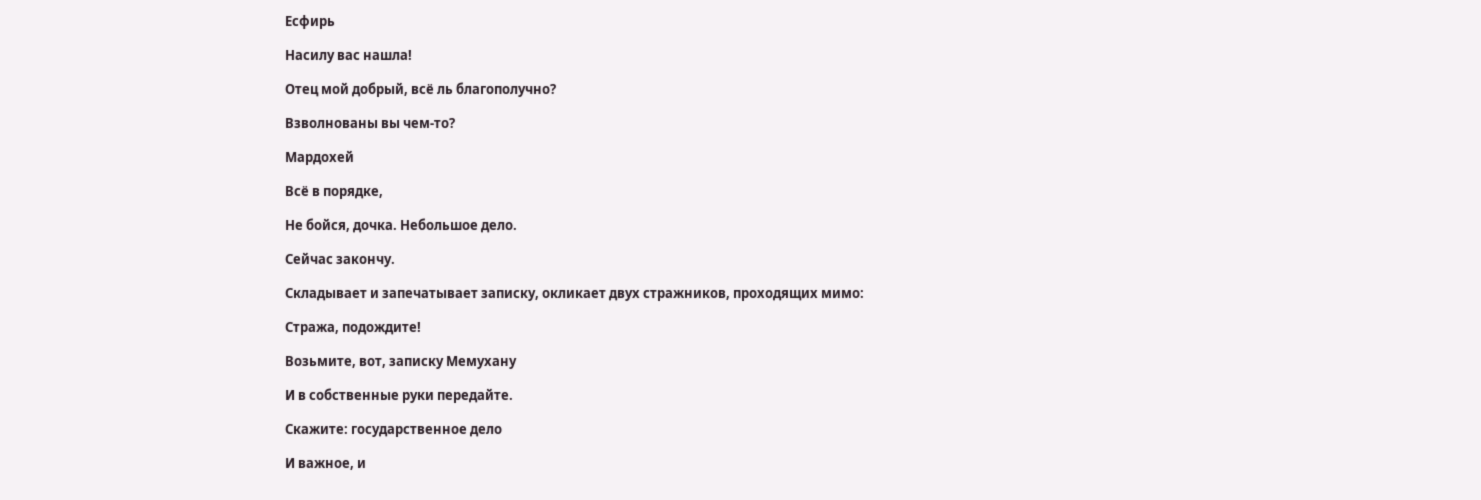Есфирь

Насилу вас нашла!

Отец мой добрый, всё ль благополучно?

Взволнованы вы чем-то?

Мардохей

Всё в порядке,

Не бойся, дочка. Небольшое дело.

Сейчас закончу.

Складывает и запечатывает записку, окликает двух стражников, проходящих мимо:

Стража, подождите!

Возьмите, вот, записку Мемухану

И в собственные руки передайте.

Скажите: государственное дело

И важное, и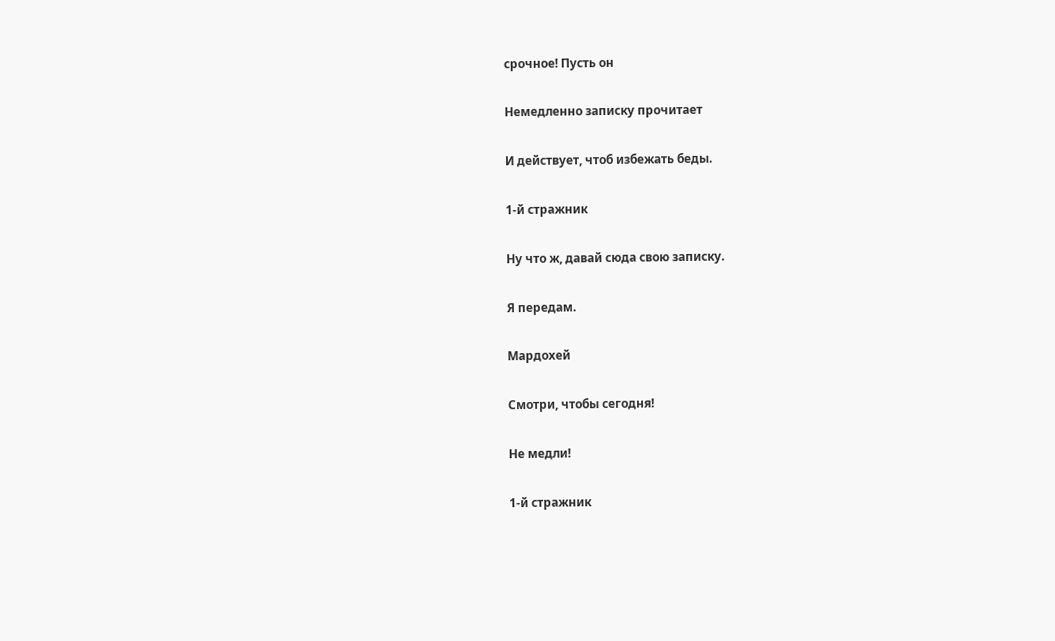срочное! Пусть он

Немедленно записку прочитает

И действует, чтоб избежать беды.

1-й стражник

Ну что ж, давай сюда свою записку.

Я передам.

Мардохей

Смотри, чтобы сегодня!

Не медли!

1-й стражник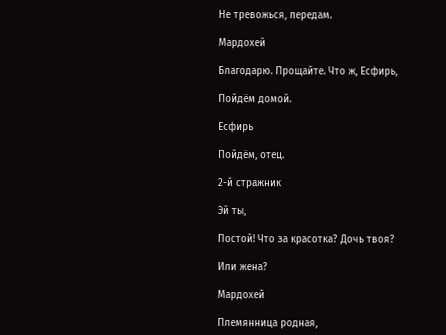Не тревожься, передам.

Мардохей

Благодарю. Прощайте. Что ж, Есфирь,

Пойдём домой.

Есфирь

Пойдём, отец.

2-й стражник

Эй ты,

Постой! Что за красотка? Дочь твоя?

Или жена?

Мардохей

Племянница родная,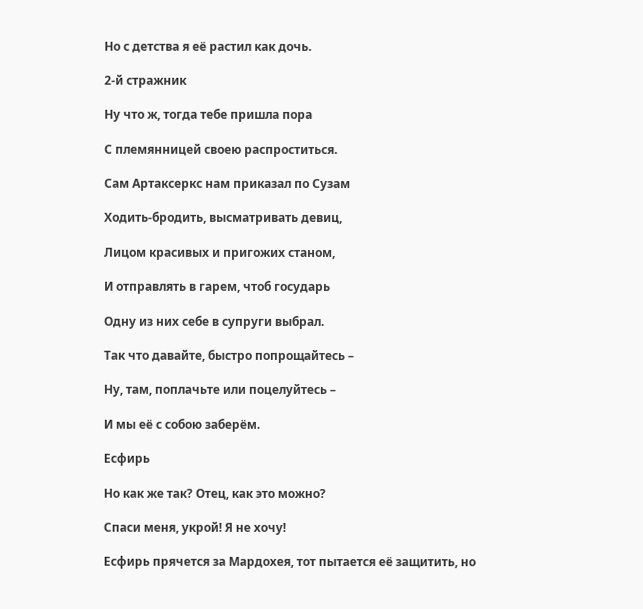Но с детства я её растил как дочь.

2-й стражник

Ну что ж, тогда тебе пришла пора

С племянницей своею распроститься.

Сам Артаксеркс нам приказал по Сузам

Ходить-бродить, высматривать девиц,

Лицом красивых и пригожих станом,

И отправлять в гарем, чтоб государь

Одну из них себе в супруги выбрал.

Так что давайте, быстро попрощайтесь –

Ну, там, поплачьте или поцелуйтесь –

И мы её с собою заберём.

Есфирь

Но как же так? Отец, как это можно?

Спаси меня, укрой! Я не хочу!

Есфирь прячется за Мардохея, тот пытается её защитить, но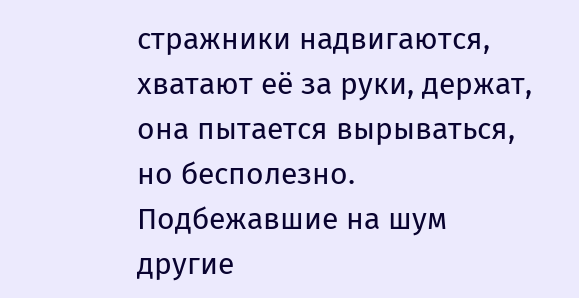стражники надвигаются, хватают её за руки, держат, она пытается вырываться, но бесполезно. Подбежавшие на шум другие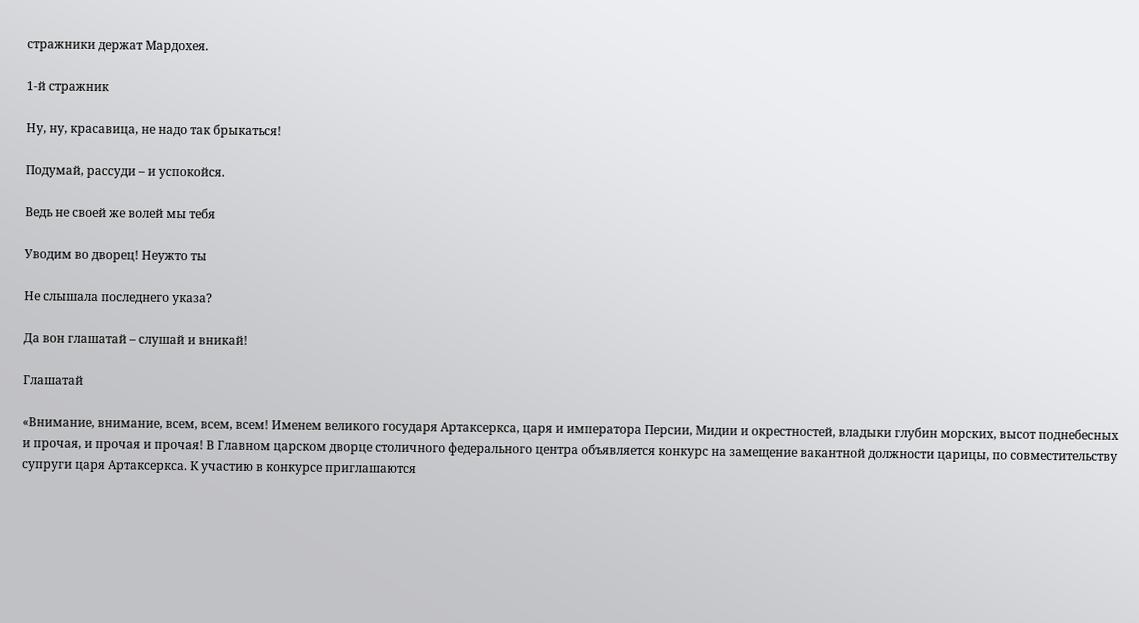стражники держат Мардохея.

1-й стражник

Ну, ну, красавица, не надо так брыкаться!

Подумай, рассуди – и успокойся.

Ведь не своей же волей мы тебя

Уводим во дворец! Неужто ты

Не слышала последнего указа?

Да вон глашатай – слушай и вникай!

Глашатай

«Внимание, внимание, всем, всем, всем! Именем великого государя Артаксеркса, царя и императора Персии, Мидии и окрестностей, владыки глубин морских, высот поднебесных и прочая, и прочая и прочая! В Главном царском дворце столичного федерального центра объявляется конкурс на замещение вакантной должности царицы, по совместительству супруги царя Артаксеркса. К участию в конкурсе приглашаются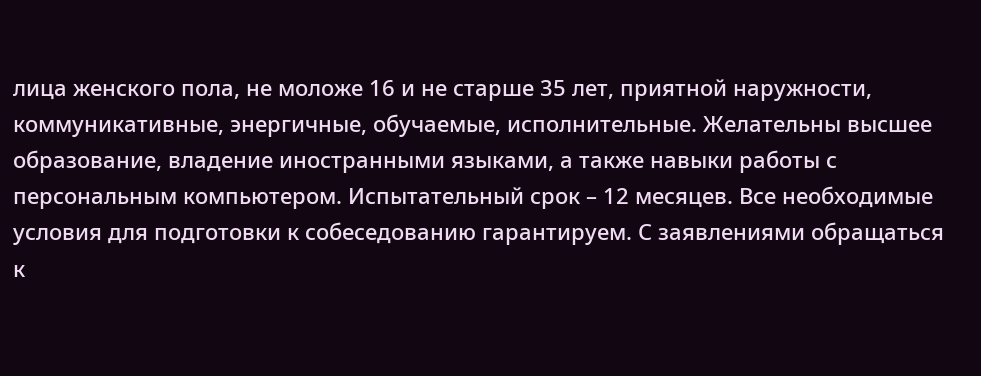лица женского пола, не моложе 16 и не старше 35 лет, приятной наружности, коммуникативные, энергичные, обучаемые, исполнительные. Желательны высшее образование, владение иностранными языками, а также навыки работы с персональным компьютером. Испытательный срок – 12 месяцев. Все необходимые условия для подготовки к собеседованию гарантируем. С заявлениями обращаться к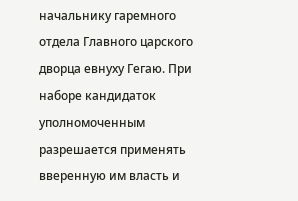начальнику гаремного отдела Главного царского дворца евнуху Гегаю. При наборе кандидаток уполномоченным разрешается применять вверенную им власть и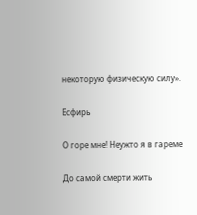некоторую физическую силу».

Есфирь

О горе мне! Неужто я в гареме

До самой смерти жить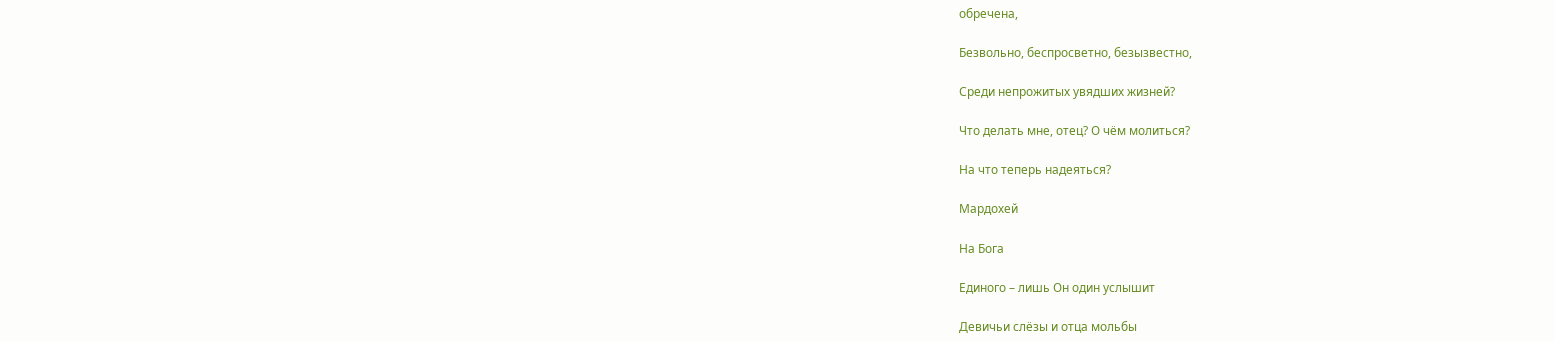обречена,

Безвольно, беспросветно, безызвестно,

Среди непрожитых увядших жизней?

Что делать мне, отец? О чём молиться?

На что теперь надеяться?

Мардохей

На Бога

Единого – лишь Он один услышит

Девичьи слёзы и отца мольбы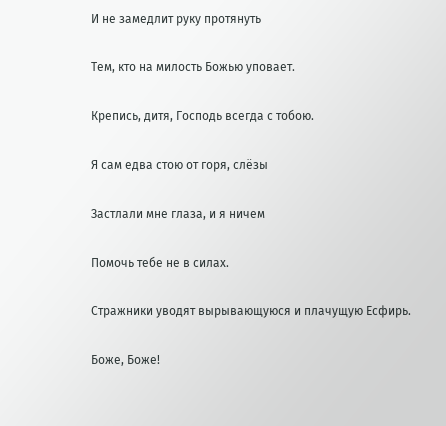И не замедлит руку протянуть

Тем, кто на милость Божью уповает.

Крепись, дитя, Господь всегда с тобою.

Я сам едва стою от горя, слёзы

Застлали мне глаза, и я ничем

Помочь тебе не в силах.

Стражники уводят вырывающуюся и плачущую Есфирь.

Боже, Боже!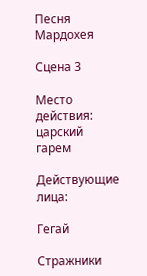Песня Мардохея

Сцена 3

Место действия: царский гарем

Действующие лица:

Гегай

Стражники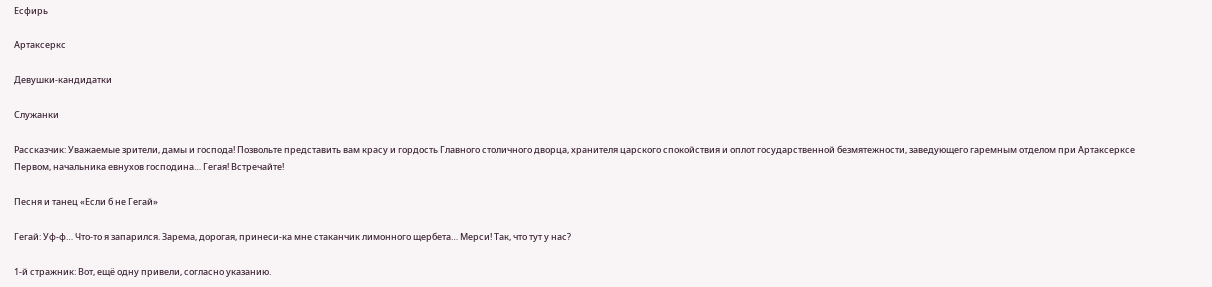Есфирь

Артаксеркс

Девушки-кандидатки

Служанки

Рассказчик: Уважаемые зрители, дамы и господа! Позвольте представить вам красу и гордость Главного столичного дворца, хранителя царского спокойствия и оплот государственной безмятежности, заведующего гаремным отделом при Артаксерксе Первом, начальника евнухов господина… Гегая! Встречайте!

Песня и танец «Если б не Гегай»

Гегай: Уф-ф… Что-то я запарился. Зарема, дорогая, принеси-ка мне стаканчик лимонного щербета… Мерси! Так, что тут у нас?

1-й стражник: Вот, ещё одну привели, согласно указанию.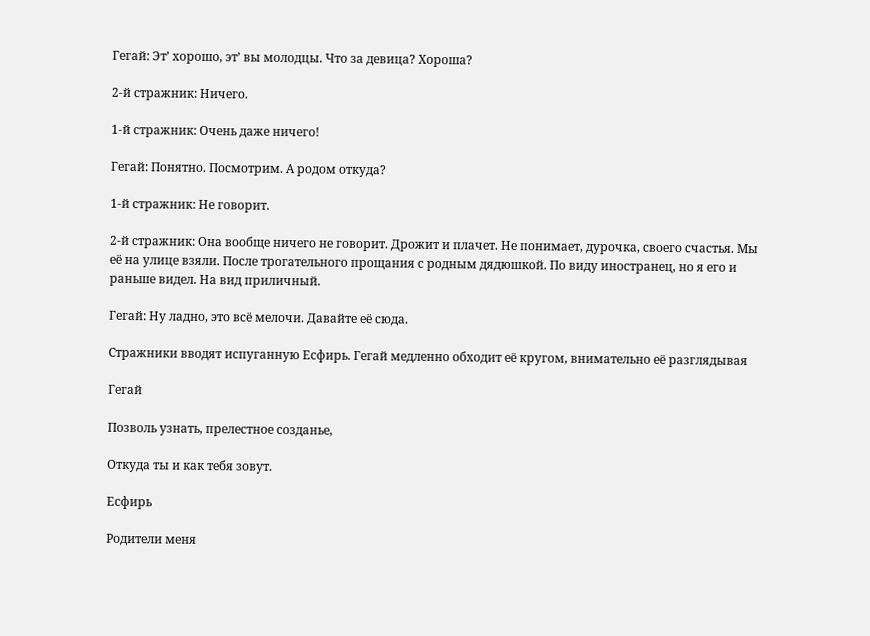Гегай: Эт’ хорошо, эт’ вы молодцы. Что за девица? Хороша?

2-й стражник: Ничего.

1-й стражник: Очень даже ничего!

Гегай: Понятно. Посмотрим. А родом откуда?

1-й стражник: Не говорит.

2-й стражник: Она вообще ничего не говорит. Дрожит и плачет. Не понимает, дурочка, своего счастья. Мы её на улице взяли. После трогательного прощания с родным дядюшкой. По виду иностранец, но я его и раньше видел. На вид приличный.

Гегай: Ну ладно, это всё мелочи. Давайте её сюда.

Стражники вводят испуганную Есфирь. Гегай медленно обходит её кругом, внимательно её разглядывая

Гегай

Позволь узнать, прелестное созданье,

Откуда ты и как тебя зовут.

Есфирь

Родители меня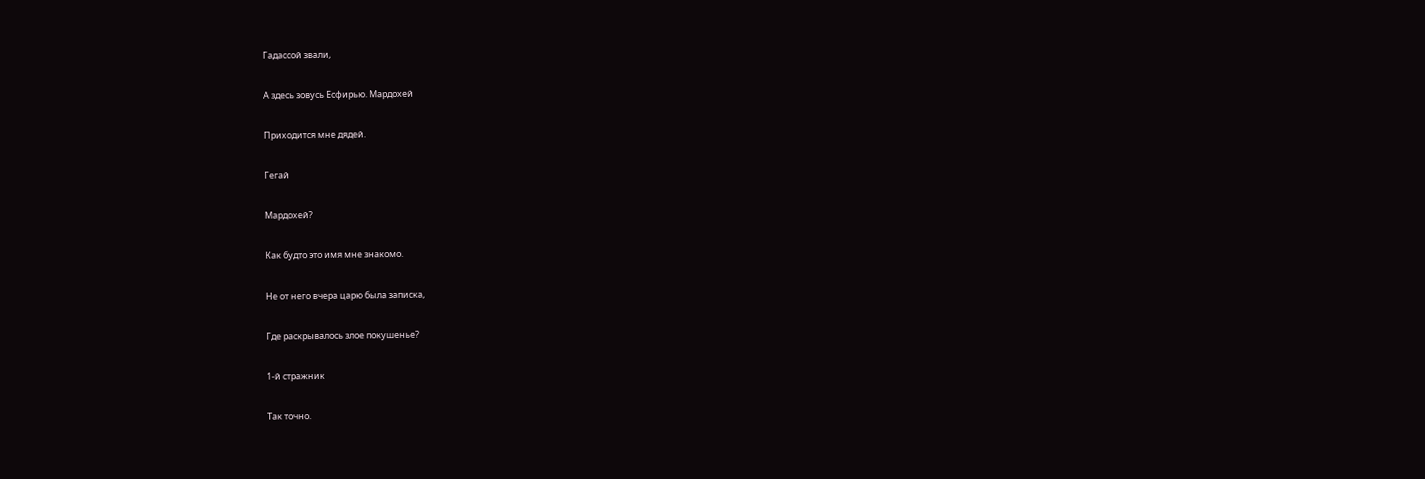Гадассой звали,

А здесь зовусь Есфирью. Мардохей

Приходится мне дядей.

Гегай

Мардохей?

Как будто это имя мне знакомо.

Не от него вчера царю была записка,

Где раскрывалось злое покушенье?

1-й стражник

Так точно.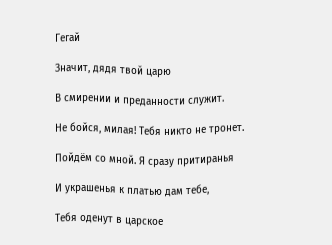Гегай

Значит, дядя твой царю

В смирении и преданности служит.

Не бойся, милая! Тебя никто не тронет.

Пойдём со мной. Я сразу притиранья

И украшенья к платью дам тебе,

Тебя оденут в царское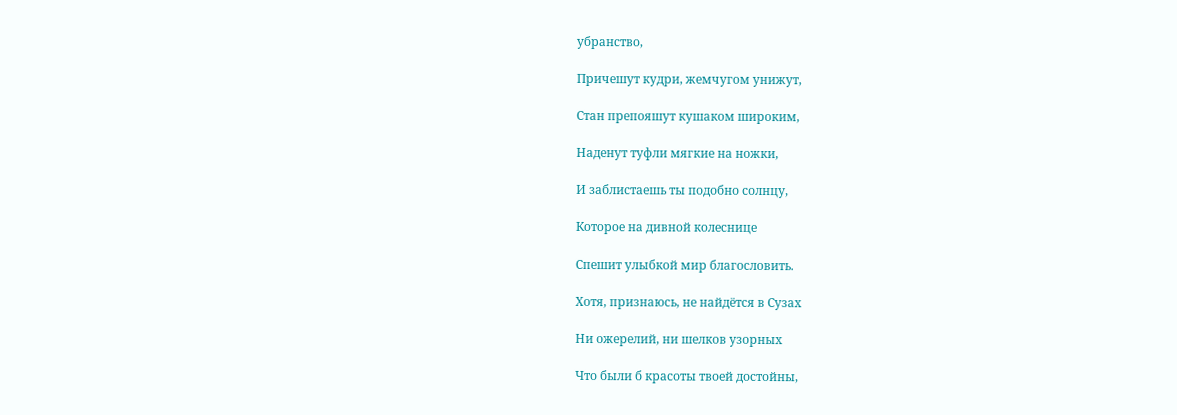убранство,

Причешут кудри, жемчугом унижут,

Стан препояшут кушаком широким,

Наденут туфли мягкие на ножки,

И заблистаешь ты подобно солнцу,

Которое на дивной колеснице

Спешит улыбкой мир благословить.

Хотя, признаюсь, не найдётся в Сузах

Ни ожерелий, ни шелков узорных

Что были б красоты твоей достойны,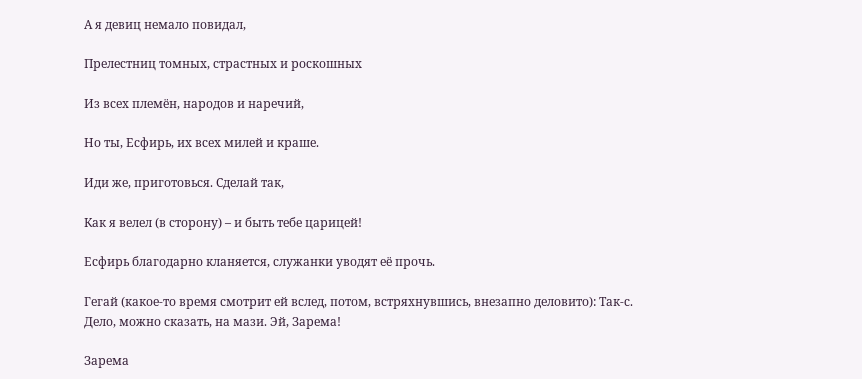А я девиц немало повидал,

Прелестниц томных, страстных и роскошных

Из всех племён, народов и наречий,

Но ты, Есфирь, их всех милей и краше.

Иди же, приготовься. Сделай так,

Как я велел (в сторону) – и быть тебе царицей!

Есфирь благодарно кланяется, служанки уводят её прочь.

Гегай (какое-то время смотрит ей вслед, потом, встряхнувшись, внезапно деловито): Так-с. Дело, можно сказать, на мази. Эй, Зарема!

Зарема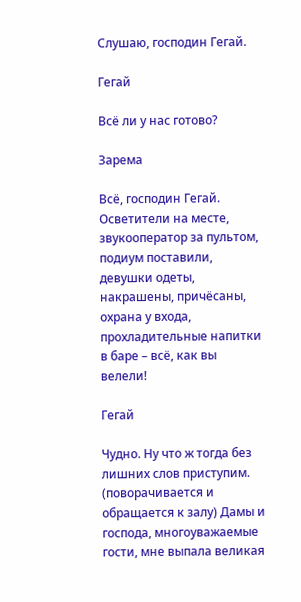Слушаю, господин Гегай.

Гегай

Всё ли у нас готово?

Зарема

Всё, господин Гегай. Осветители на месте, звукооператор за пультом, подиум поставили, девушки одеты, накрашены, причёсаны, охрана у входа, прохладительные напитки в баре – всё, как вы велели!

Гегай

Чудно. Ну что ж тогда без лишних слов приступим. (поворачивается и обращается к залу) Дамы и господа, многоуважаемые гости, мне выпала великая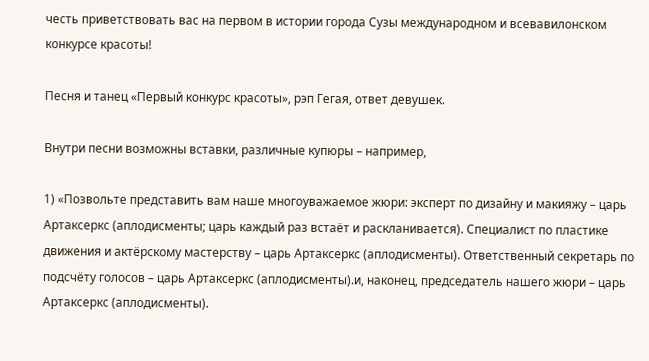честь приветствовать вас на первом в истории города Сузы международном и всевавилонском конкурсе красоты!

Песня и танец «Первый конкурс красоты», рэп Гегая, ответ девушек.

Внутри песни возможны вставки, различные купюры – например,

1) «Позвольте представить вам наше многоуважаемое жюри: эксперт по дизайну и макияжу – царь Артаксеркс (аплодисменты; царь каждый раз встаёт и раскланивается). Специалист по пластике движения и актёрскому мастерству – царь Артаксеркс (аплодисменты). Ответственный секретарь по подсчёту голосов – царь Артаксеркс (аплодисменты).и, наконец, председатель нашего жюри – царь Артаксеркс (аплодисменты).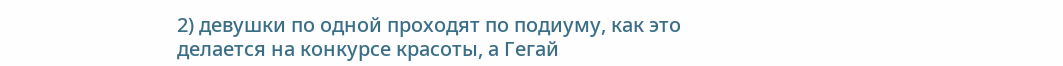2) девушки по одной проходят по подиуму, как это делается на конкурсе красоты, а Гегай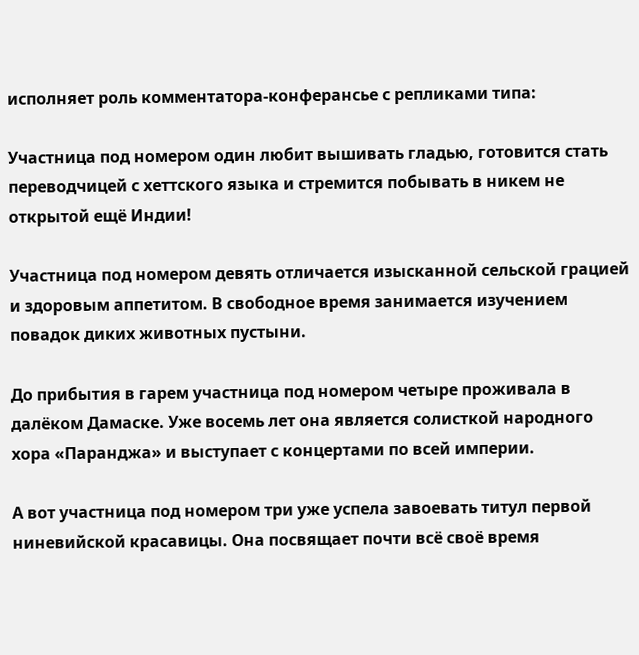исполняет роль комментатора-конферансье с репликами типа:

Участница под номером один любит вышивать гладью, готовится стать переводчицей с хеттского языка и стремится побывать в никем не открытой ещё Индии!

Участница под номером девять отличается изысканной сельской грацией и здоровым аппетитом. В свободное время занимается изучением повадок диких животных пустыни.

До прибытия в гарем участница под номером четыре проживала в далёком Дамаске. Уже восемь лет она является солисткой народного хора «Паранджа» и выступает с концертами по всей империи.

А вот участница под номером три уже успела завоевать титул первой ниневийской красавицы. Она посвящает почти всё своё время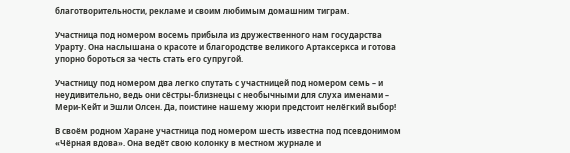благотворительности, рекламе и своим любимым домашним тиграм.

Участница под номером восемь прибыла из дружественного нам государства Урарту. Она наслышана о красоте и благородстве великого Артаксеркса и готова упорно бороться за честь стать его супругой.

Участницу под номером два легко спутать с участницей под номером семь – и неудивительно, ведь они сёстры-близнецы с необычными для слуха именами – Мери-Кейт и Эшли Олсен. Да, поистине нашему жюри предстоит нелёгкий выбор!

В своём родном Харане участница под номером шесть известна под псевдонимом «Чёрная вдова». Она ведёт свою колонку в местном журнале и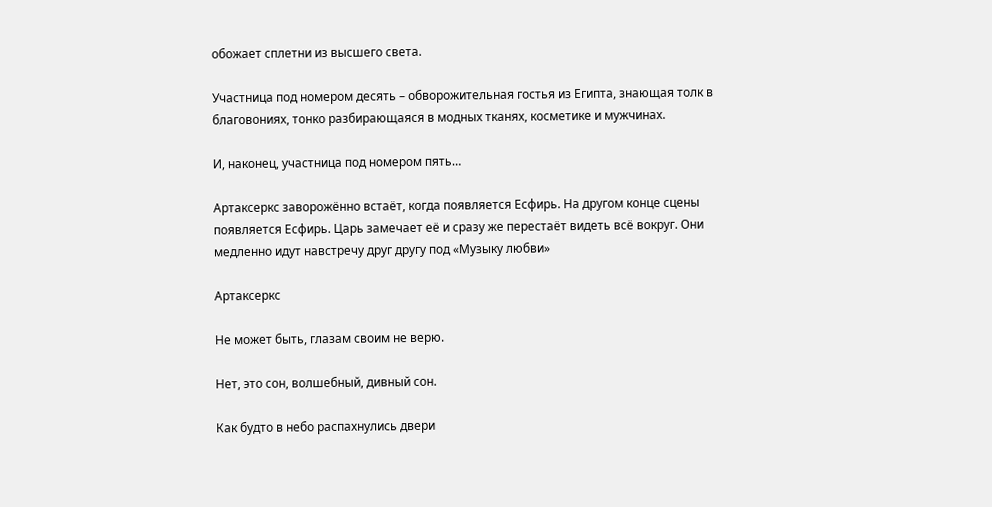обожает сплетни из высшего света.

Участница под номером десять – обворожительная гостья из Египта, знающая толк в благовониях, тонко разбирающаяся в модных тканях, косметике и мужчинах.

И, наконец, участница под номером пять…

Артаксеркс заворожённо встаёт, когда появляется Есфирь. На другом конце сцены появляется Есфирь. Царь замечает её и сразу же перестаёт видеть всё вокруг. Они медленно идут навстречу друг другу под «Музыку любви»

Артаксеркс

Не может быть, глазам своим не верю.

Нет, это сон, волшебный, дивный сон.

Как будто в небо распахнулись двери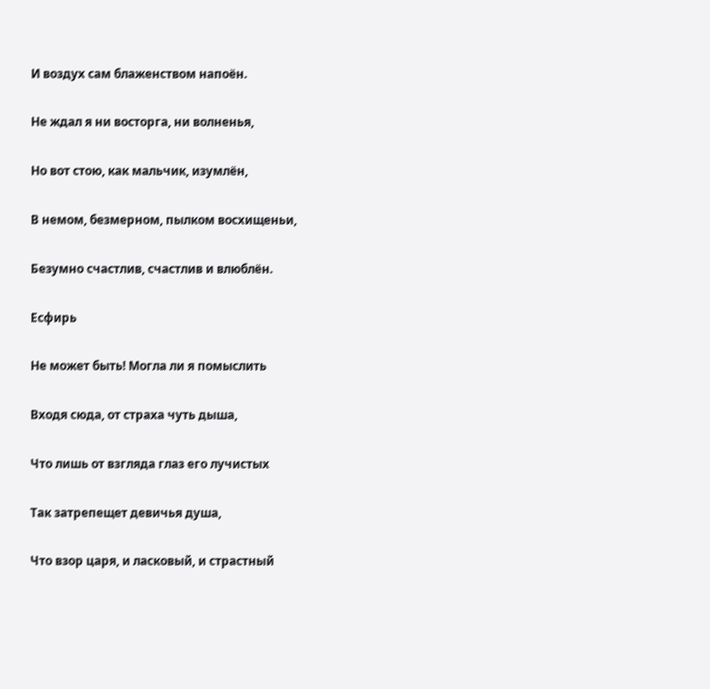И воздух сам блаженством напоён.

Не ждал я ни восторга, ни волненья,

Но вот стою, как мальчик, изумлён,

В немом, безмерном, пылком восхищеньи,

Безумно счастлив, счастлив и влюблён.

Есфирь

Не может быть! Могла ли я помыслить

Входя сюда, от страха чуть дыша,

Что лишь от взгляда глаз его лучистых

Так затрепещет девичья душа,

Что взор царя, и ласковый, и страстный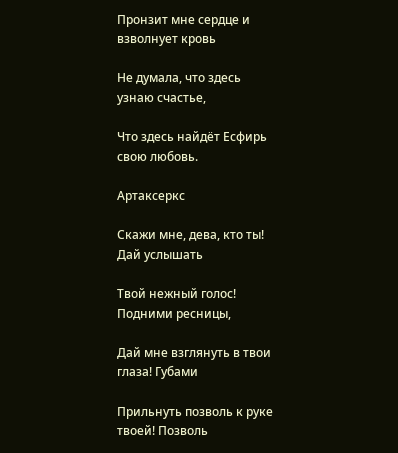Пронзит мне сердце и взволнует кровь

Не думала, что здесь узнаю счастье,

Что здесь найдёт Есфирь свою любовь.

Артаксеркс

Скажи мне, дева, кто ты! Дай услышать

Твой нежный голос! Подними ресницы,

Дай мне взглянуть в твои глаза! Губами

Прильнуть позволь к руке твоей! Позволь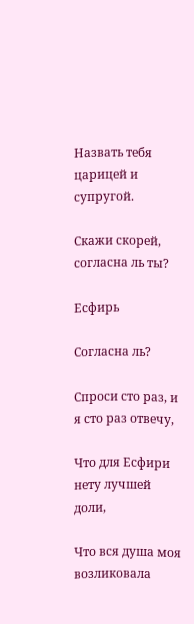Назвать тебя царицей и супругой.

Скажи скорей, согласна ль ты?

Есфирь

Согласна ль?

Спроси сто раз, и я сто раз отвечу,

Что для Есфири нету лучшей доли,

Что вся душа моя возликовала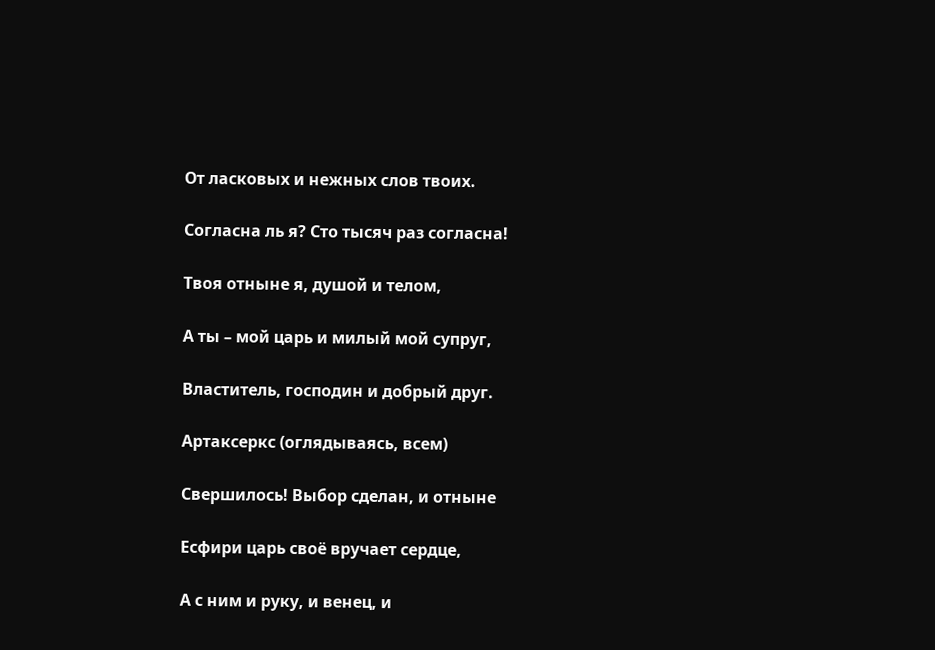От ласковых и нежных слов твоих.

Согласна ль я? Сто тысяч раз согласна!

Твоя отныне я, душой и телом,

А ты – мой царь и милый мой супруг,

Властитель, господин и добрый друг.

Артаксеркс (оглядываясь, всем)

Свершилось! Выбор сделан, и отныне

Есфири царь своё вручает сердце,

А с ним и руку, и венец, и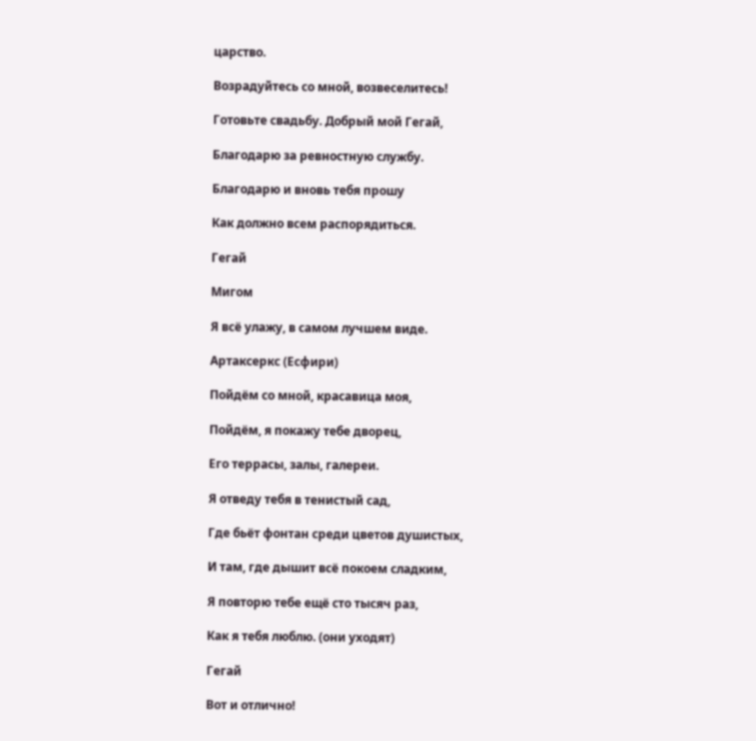царство.

Возрадуйтесь со мной, возвеселитесь!

Готовьте свадьбу. Добрый мой Гегай,

Благодарю за ревностную службу.

Благодарю и вновь тебя прошу

Как должно всем распорядиться.

Гегай

Мигом

Я всё улажу, в самом лучшем виде.

Артаксеркс (Есфири)

Пойдём со мной, красавица моя,

Пойдём, я покажу тебе дворец,

Его террасы, залы, галереи.

Я отведу тебя в тенистый сад,

Где бьёт фонтан среди цветов душистых,

И там, где дышит всё покоем сладким,

Я повторю тебе ещё сто тысяч раз,

Как я тебя люблю. (они уходят)

Гегай

Вот и отлично!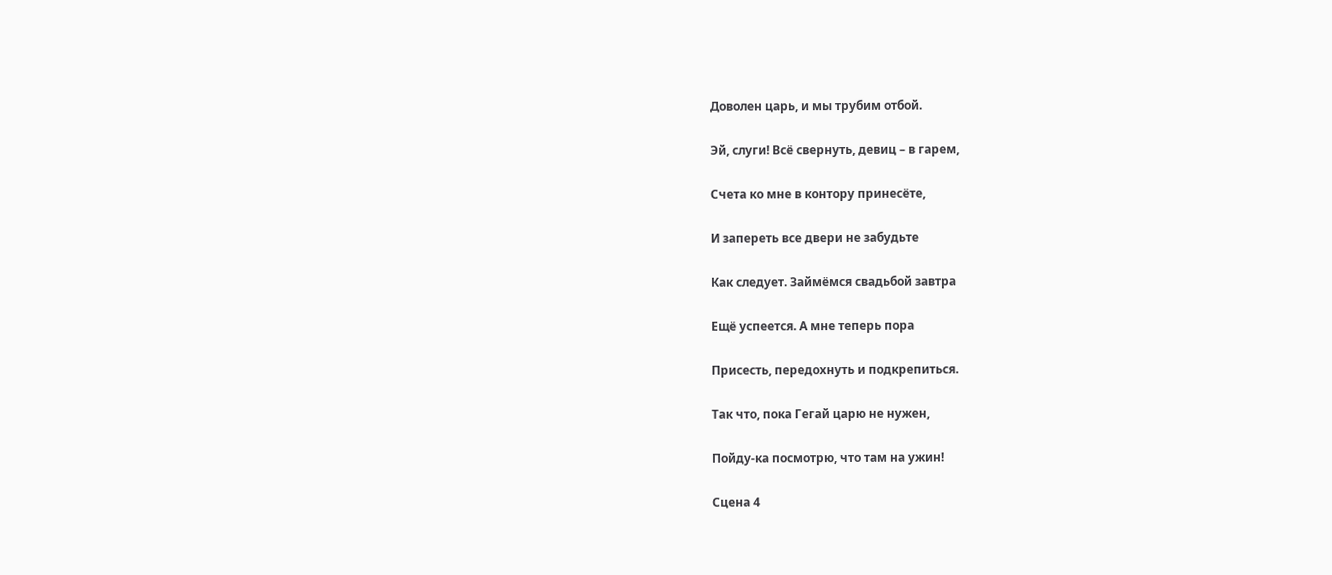Доволен царь, и мы трубим отбой.

Эй, слуги! Всё свернуть, девиц – в гарем,

Счета ко мне в контору принесёте,

И запереть все двери не забудьте

Как следует. Займёмся свадьбой завтра

Ещё успеется. А мне теперь пора

Присесть, передохнуть и подкрепиться.

Так что, пока Гегай царю не нужен,

Пойду-ка посмотрю, что там на ужин!

Сцена 4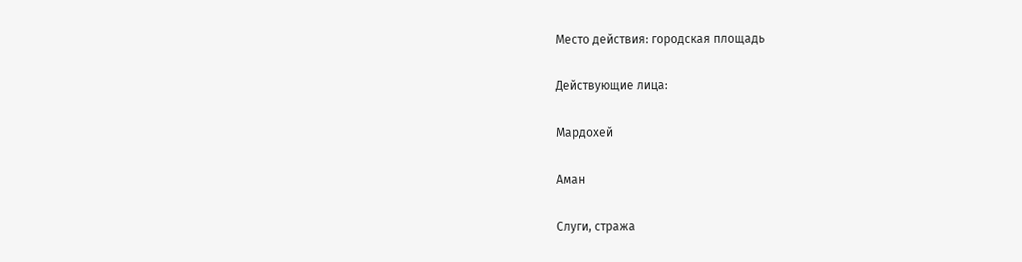Место действия: городская площадь

Действующие лица:

Мардохей

Аман

Слуги, стража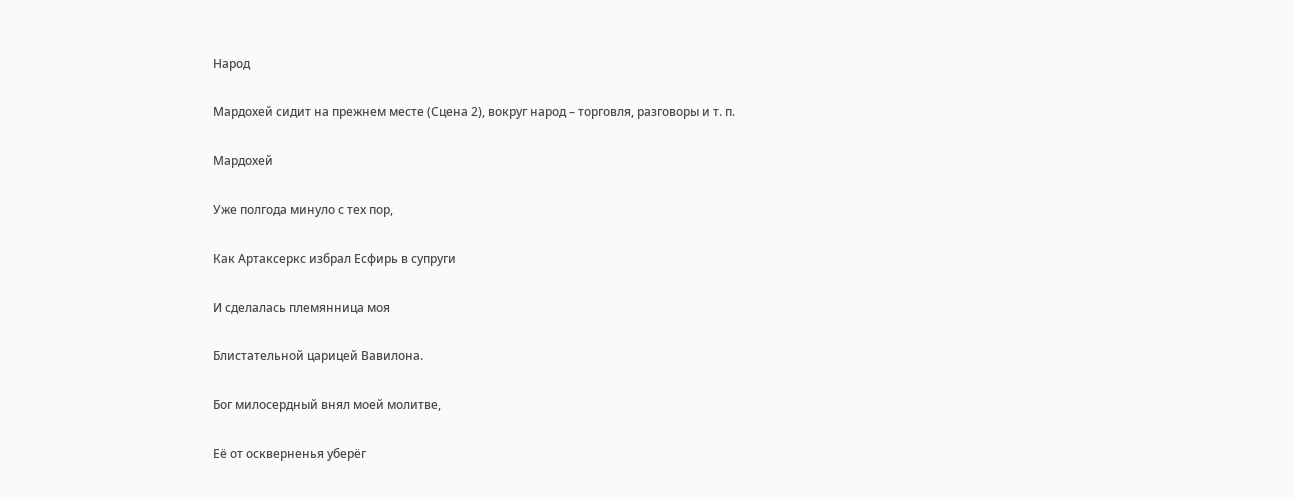Народ

Мардохей сидит на прежнем месте (Сцена 2), вокруг народ – торговля, разговоры и т. п.

Мардохей

Уже полгода минуло с тех пор,

Как Артаксеркс избрал Есфирь в супруги

И сделалась племянница моя

Блистательной царицей Вавилона.

Бог милосердный внял моей молитве,

Её от оскверненья уберёг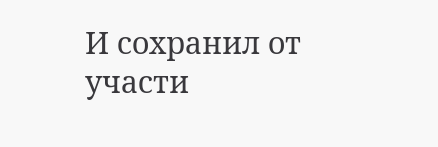И сохранил от участи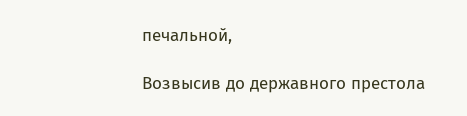печальной,

Возвысив до державного престола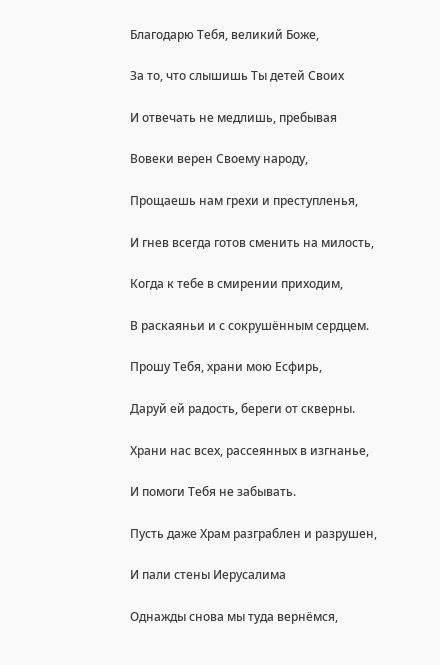Благодарю Тебя, великий Боже,

За то, что слышишь Ты детей Своих

И отвечать не медлишь, пребывая

Вовеки верен Своему народу,

Прощаешь нам грехи и преступленья,

И гнев всегда готов сменить на милость,

Когда к тебе в смирении приходим,

В раскаяньи и с сокрушённым сердцем.

Прошу Тебя, храни мою Есфирь,

Даруй ей радость, береги от скверны.

Храни нас всех, рассеянных в изгнанье,

И помоги Тебя не забывать.

Пусть даже Храм разграблен и разрушен,

И пали стены Иерусалима

Однажды снова мы туда вернёмся,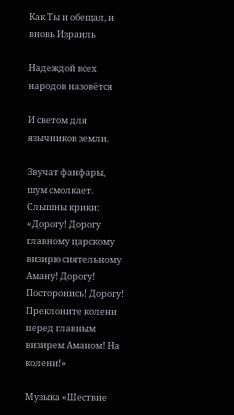Как Ты и обещал, и вновь Израиль

Надеждой всех народов назовётся

И светом для язычников земли.

Звучат фанфары, шум смолкает. Слышны крики: «Дорогу! Дорогу главному царскому визирю сиятельному Аману! Дорогу! Посторонись! Дорогу! Преклоните колени перед главным визирем Аманом! На колени!»

Музыка «Шествие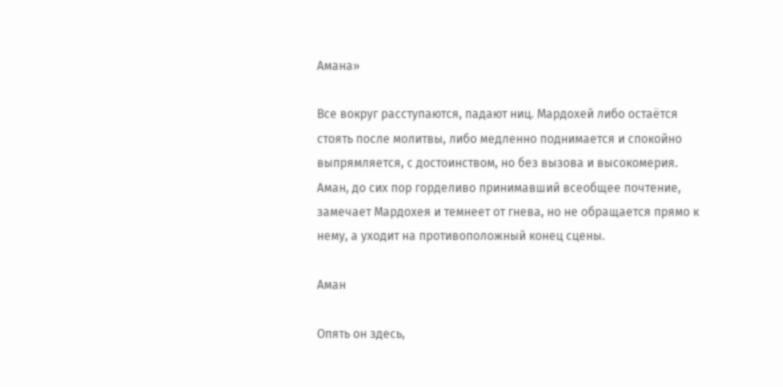Амана»

Все вокруг расступаются, падают ниц. Мардохей либо остаётся стоять после молитвы, либо медленно поднимается и спокойно выпрямляется, с достоинством, но без вызова и высокомерия. Аман, до сих пор горделиво принимавший всеобщее почтение, замечает Мардохея и темнеет от гнева, но не обращается прямо к нему, а уходит на противоположный конец сцены.

Аман

Опять он здесь,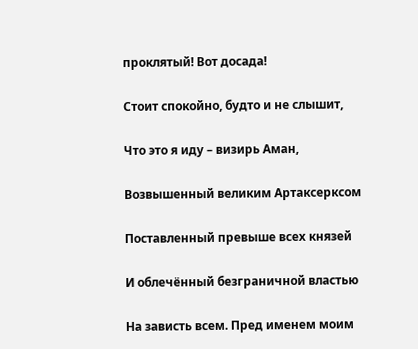проклятый! Вот досада!

Стоит спокойно, будто и не слышит,

Что это я иду – визирь Аман,

Возвышенный великим Артаксерксом

Поставленный превыше всех князей

И облечённый безграничной властью

На зависть всем. Пред именем моим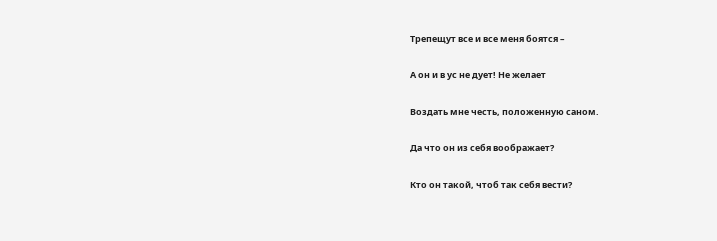Трепещут все и все меня боятся –

А он и в ус не дует! Не желает

Воздать мне честь, положенную саном.

Да что он из себя воображает?

Кто он такой, чтоб так себя вести?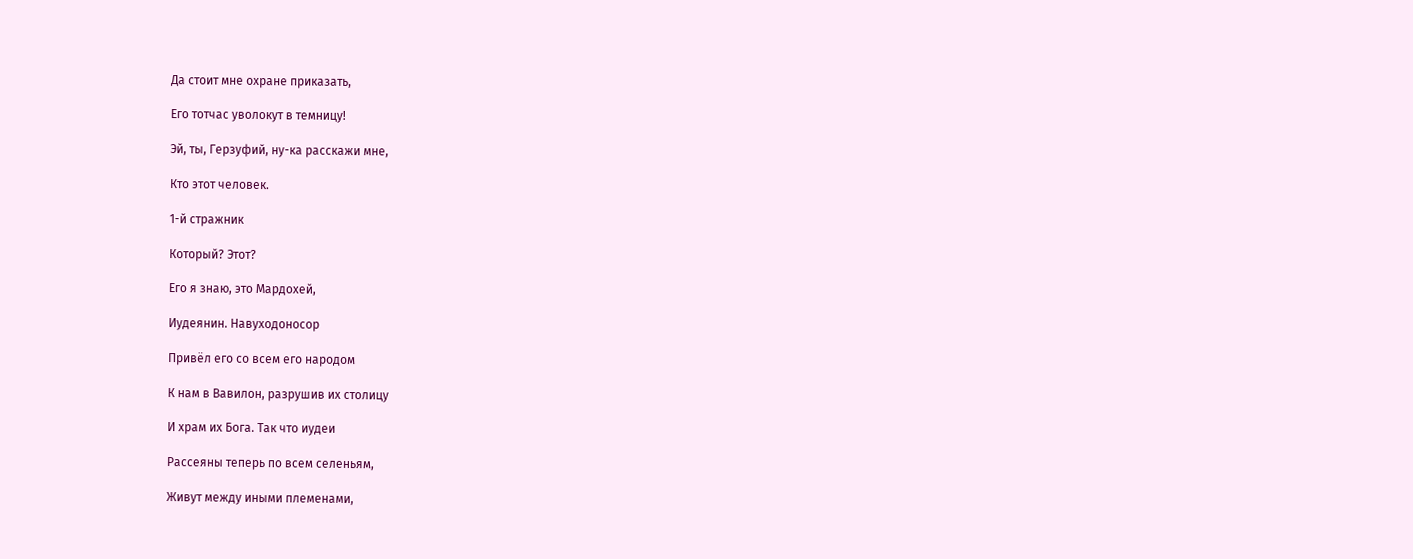Да стоит мне охране приказать,

Его тотчас уволокут в темницу!

Эй, ты, Герзуфий, ну-ка расскажи мне,

Кто этот человек.

1-й стражник

Который? Этот?

Его я знаю, это Мардохей,

Иудеянин. Навуходоносор

Привёл его со всем его народом

К нам в Вавилон, разрушив их столицу

И храм их Бога. Так что иудеи

Рассеяны теперь по всем селеньям,

Живут между иными племенами,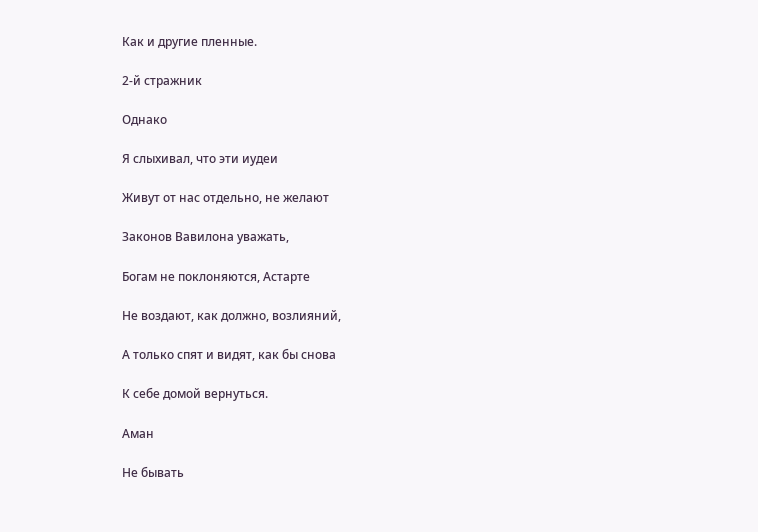Как и другие пленные.

2-й стражник

Однако

Я слыхивал, что эти иудеи

Живут от нас отдельно, не желают

Законов Вавилона уважать,

Богам не поклоняются, Астарте

Не воздают, как должно, возлияний,

А только спят и видят, как бы снова

К себе домой вернуться.

Аман

Не бывать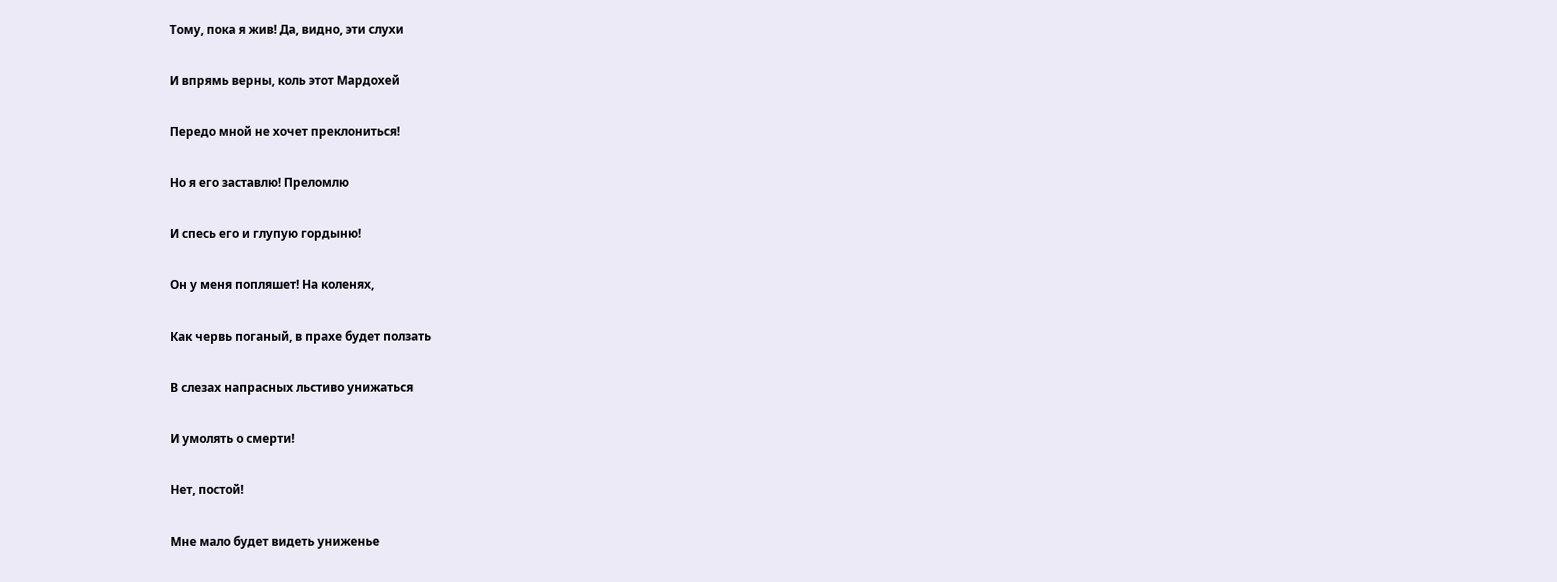Тому, пока я жив! Да, видно, эти слухи

И впрямь верны, коль этот Мардохей

Передо мной не хочет преклониться!

Но я его заставлю! Преломлю

И спесь его и глупую гордыню!

Он у меня попляшет! На коленях,

Как червь поганый, в прахе будет ползать

В слезах напрасных льстиво унижаться

И умолять о смерти!

Нет, постой!

Мне мало будет видеть униженье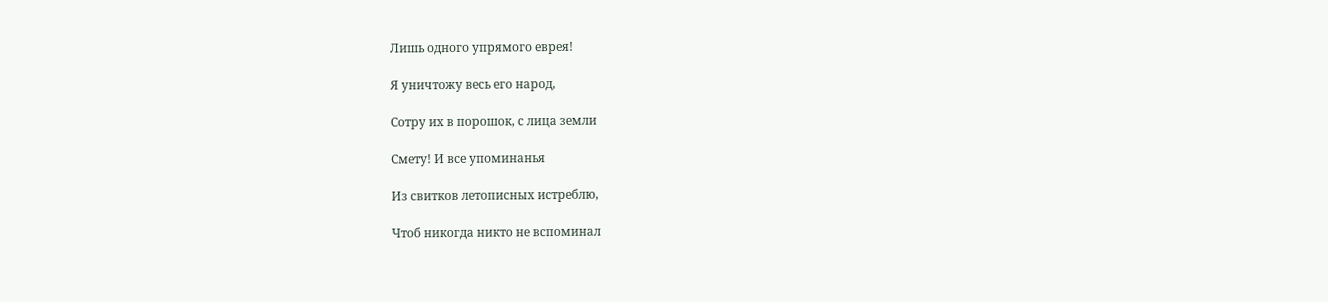Лишь одного упрямого еврея!

Я уничтожу весь его народ,

Сотру их в порошок, с лица земли

Смету! И все упоминанья

Из свитков летописных истреблю,

Чтоб никогда никто не вспоминал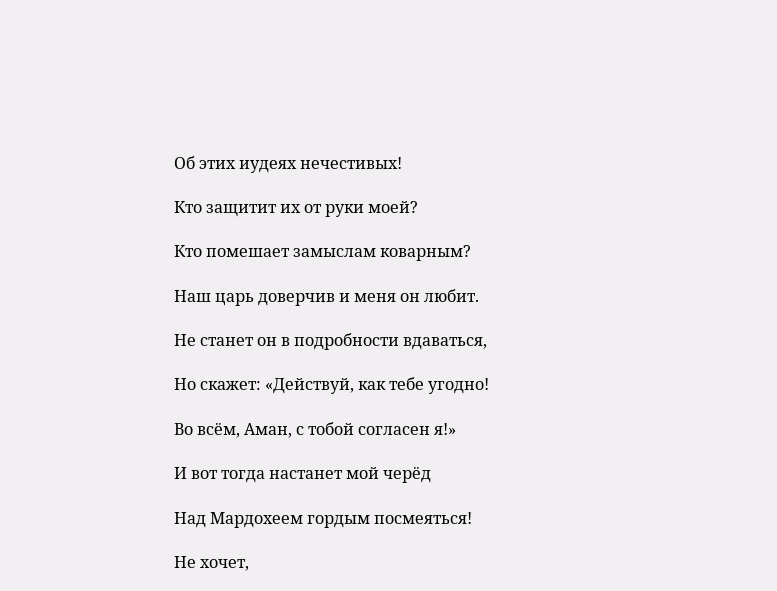Об этих иудеях нечестивых!

Кто защитит их от руки моей?

Кто помешает замыслам коварным?

Наш царь доверчив и меня он любит.

Не станет он в подробности вдаваться,

Но скажет: «Действуй, как тебе угодно!

Во всём, Аман, с тобой согласен я!»

И вот тогда настанет мой черёд

Над Мардохеем гордым посмеяться!

Не хочет,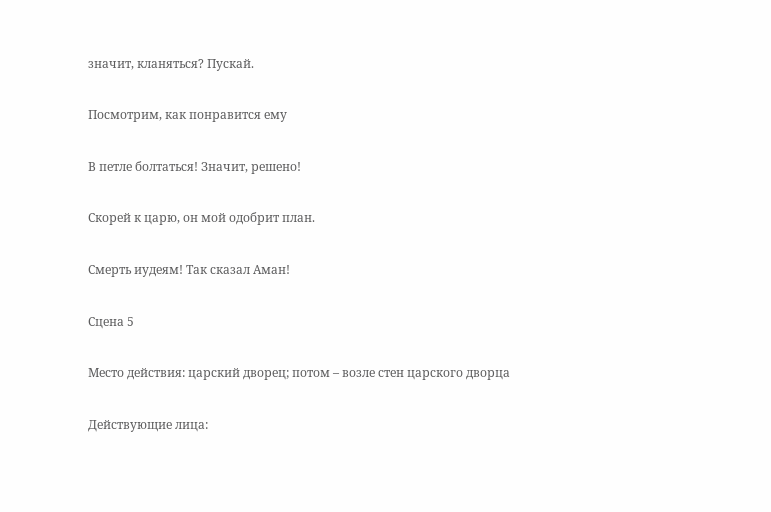значит, кланяться? Пускай.

Посмотрим, как понравится ему

В петле болтаться! Значит, решено!

Скорей к царю, он мой одобрит план.

Смерть иудеям! Так сказал Аман!

Сцена 5

Место действия: царский дворец; потом – возле стен царского дворца

Действующие лица: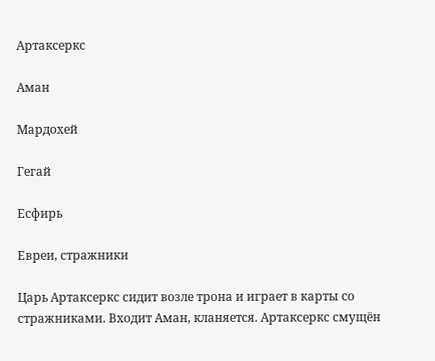Артаксеркс

Аман

Мардохей

Гегай

Есфирь

Евреи, стражники

Царь Артаксеркс сидит возле трона и играет в карты со стражниками. Входит Аман, кланяется. Артаксеркс смущён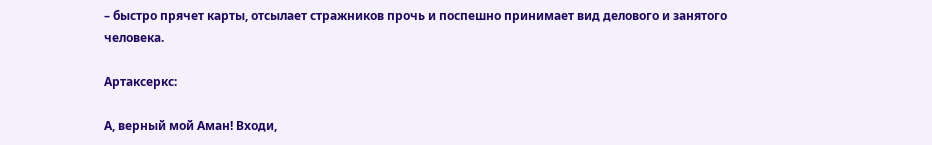– быстро прячет карты, отсылает стражников прочь и поспешно принимает вид делового и занятого человека.

Артаксеркс:

А, верный мой Аман! Входи,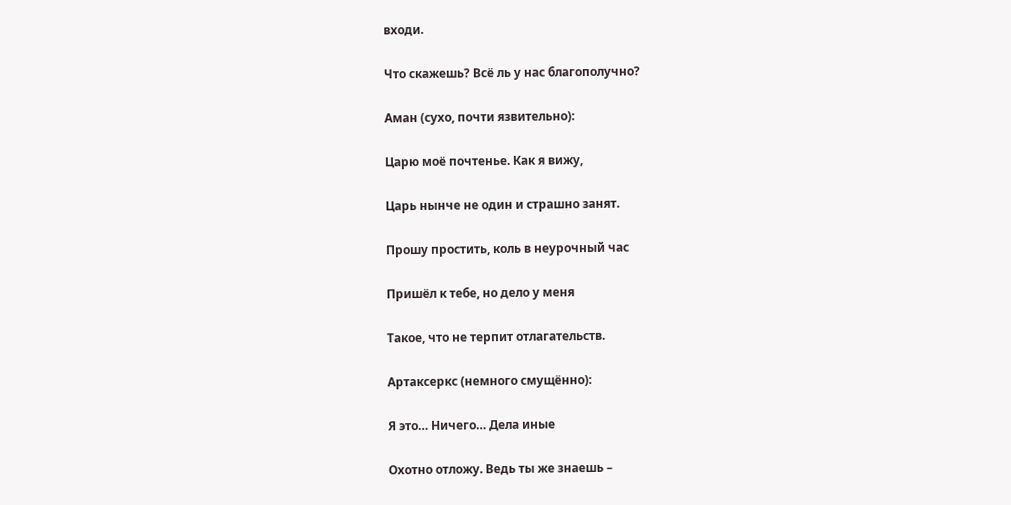входи.

Что скажешь? Всё ль у нас благополучно?

Аман (сухо, почти язвительно):

Царю моё почтенье. Как я вижу,

Царь нынче не один и страшно занят.

Прошу простить, коль в неурочный час

Пришёл к тебе, но дело у меня

Такое, что не терпит отлагательств.

Артаксеркс (немного смущённо):

Я это… Ничего… Дела иные

Охотно отложу. Ведь ты же знаешь –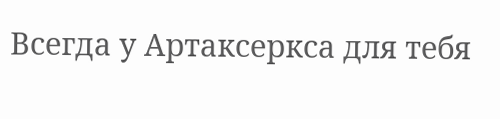Всегда у Артаксеркса для тебя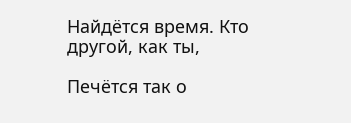Найдётся время. Кто другой, как ты,

Печётся так о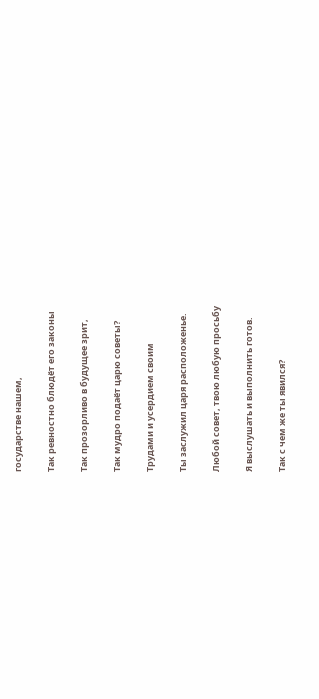государстве нашем,

Так ревностно блюдёт его законы

Так прозорливо в будущее зрит,

Так мудро подаёт царю советы?

Трудами и усердием своим

Ты заслужил царя расположенье.

Любой совет, твою любую просьбу

Я выслушать и выполнить готов.

Так с чем же ты явился?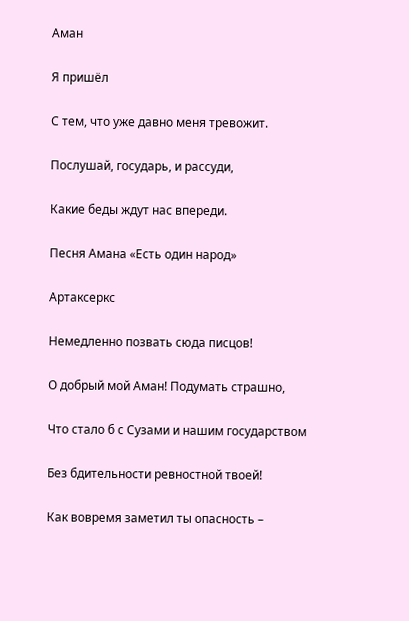Аман

Я пришёл

С тем, что уже давно меня тревожит.

Послушай, государь, и рассуди,

Какие беды ждут нас впереди.

Песня Амана «Есть один народ»

Артаксеркс

Немедленно позвать сюда писцов!

О добрый мой Аман! Подумать страшно,

Что стало б с Сузами и нашим государством

Без бдительности ревностной твоей!

Как вовремя заметил ты опасность –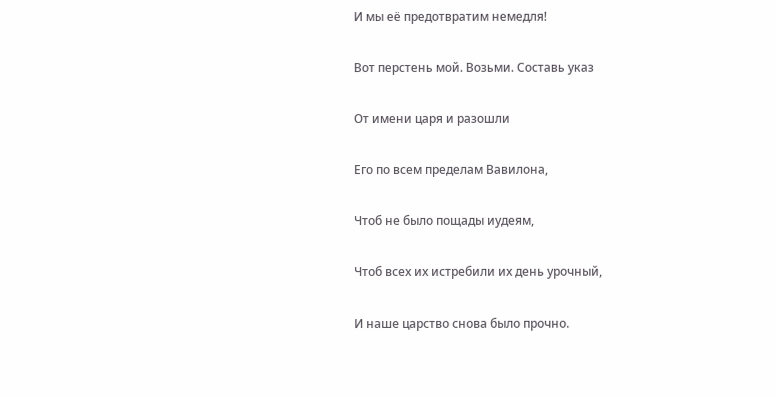И мы её предотвратим немедля!

Вот перстень мой. Возьми. Составь указ

От имени царя и разошли

Его по всем пределам Вавилона,

Чтоб не было пощады иудеям,

Чтоб всех их истребили их день урочный,

И наше царство снова было прочно.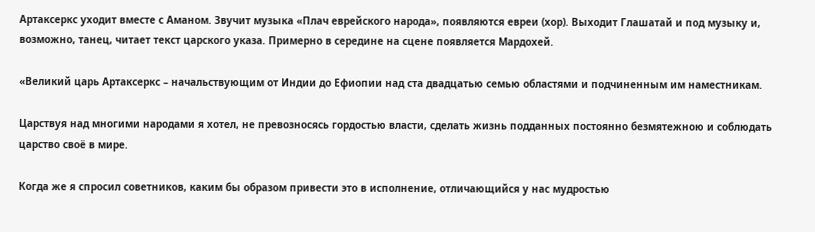Артаксеркс уходит вместе с Аманом. Звучит музыка «Плач еврейского народа», появляются евреи (хор). Выходит Глашатай и под музыку и, возможно, танец, читает текст царского указа. Примерно в середине на сцене появляется Мардохей.

«Великий царь Артаксеркс – начальствующим от Индии до Ефиопии над ста двадцатью семью областями и подчиненным им наместникам.

Царствуя над многими народами я хотел, не превозносясь гордостью власти, сделать жизнь подданных постоянно безмятежною и соблюдать царство своё в мире.

Когда же я спросил советников, каким бы образом привести это в исполнение, отличающийся у нас мудростью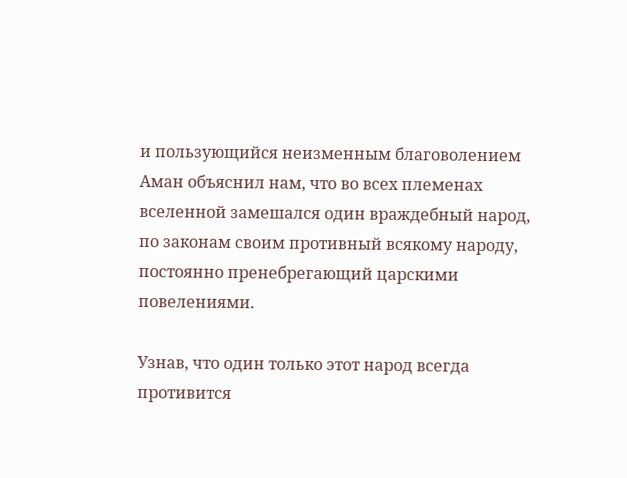и пользующийся неизменным благоволением Аман объяснил нам, что во всех племенах вселенной замешался один враждебный народ, по законам своим противный всякому народу, постоянно пренебрегающий царскими повелениями.

Узнав, что один только этот народ всегда противится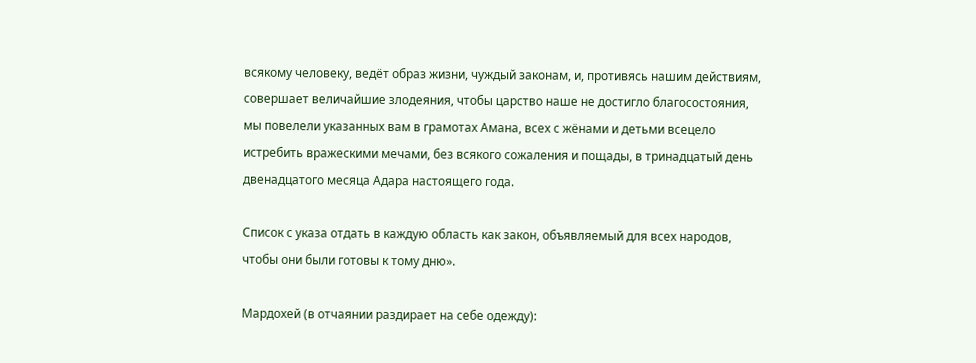всякому человеку, ведёт образ жизни, чуждый законам, и, противясь нашим действиям, совершает величайшие злодеяния, чтобы царство наше не достигло благосостояния, мы повелели указанных вам в грамотах Амана, всех с жёнами и детьми всецело истребить вражескими мечами, без всякого сожаления и пощады, в тринадцатый день двенадцатого месяца Адара настоящего года.

Список с указа отдать в каждую область как закон, объявляемый для всех народов, чтобы они были готовы к тому дню».

Мардохей (в отчаянии раздирает на себе одежду):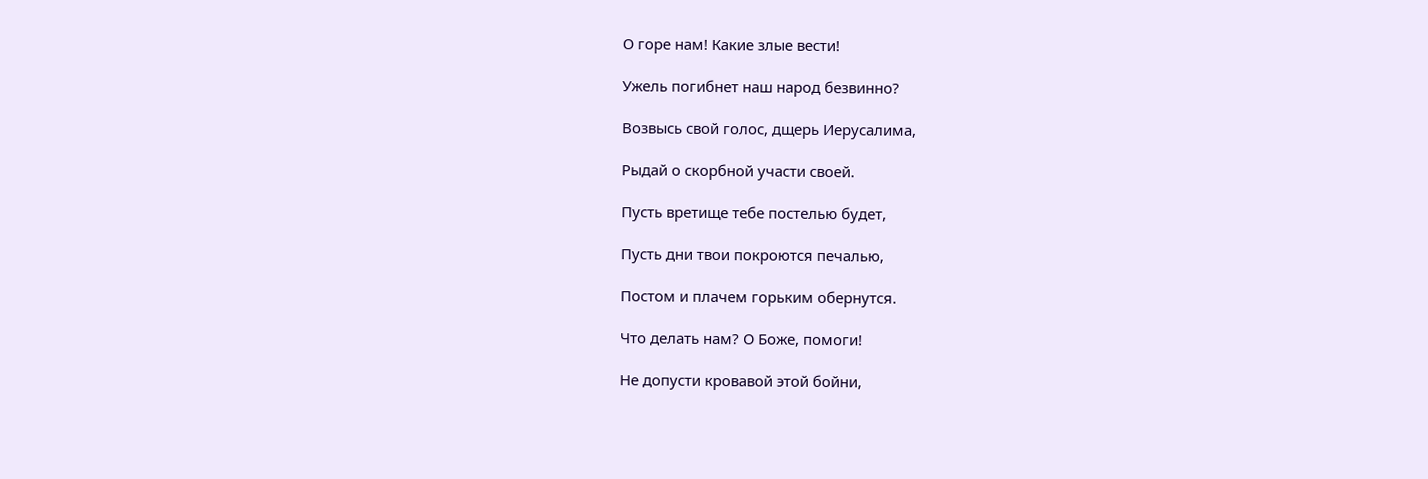О горе нам! Какие злые вести!

Ужель погибнет наш народ безвинно?

Возвысь свой голос, дщерь Иерусалима,

Рыдай о скорбной участи своей.

Пусть вретище тебе постелью будет,

Пусть дни твои покроются печалью,

Постом и плачем горьким обернутся.

Что делать нам? О Боже, помоги!

Не допусти кровавой этой бойни,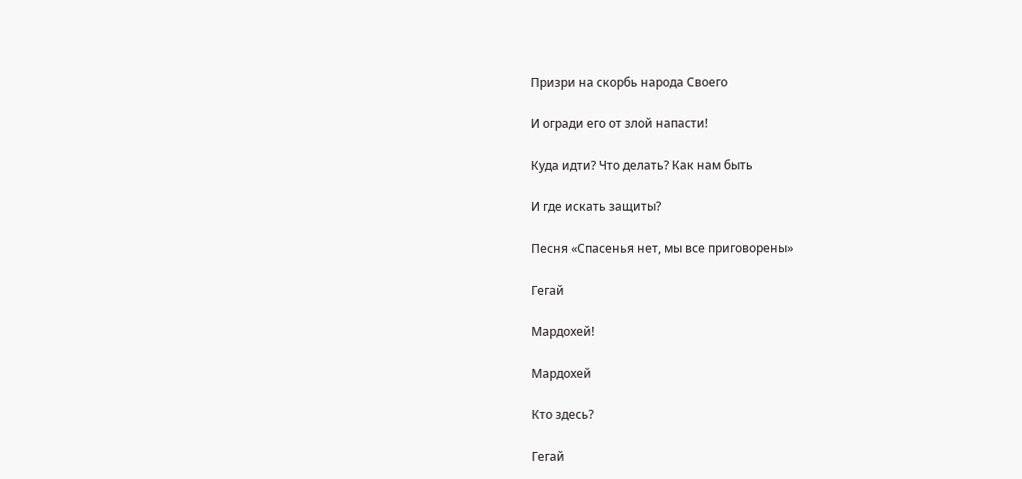Призри на скорбь народа Своего

И огради его от злой напасти!

Куда идти? Что делать? Как нам быть

И где искать защиты?

Песня «Спасенья нет, мы все приговорены»

Гегай

Мардохей!

Мардохей

Кто здесь?

Гегай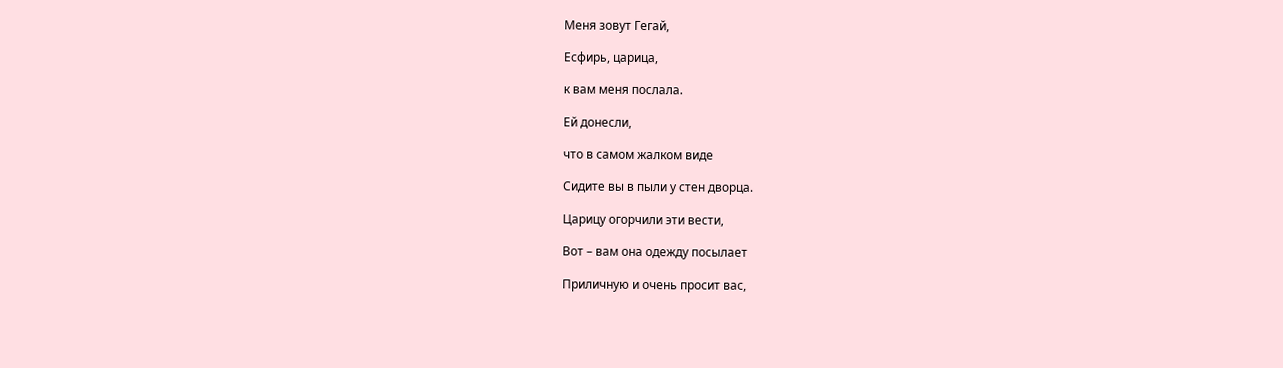Меня зовут Гегай,

Есфирь, царица,

к вам меня послала.

Ей донесли,

что в самом жалком виде

Сидите вы в пыли у стен дворца.

Царицу огорчили эти вести,

Вот – вам она одежду посылает

Приличную и очень просит вас,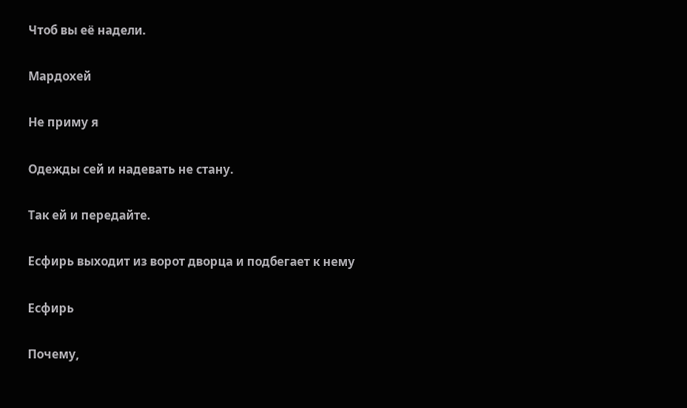Чтоб вы её надели.

Мардохей

Не приму я

Одежды сей и надевать не стану.

Так ей и передайте.

Есфирь выходит из ворот дворца и подбегает к нему

Есфирь

Почему,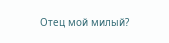Отец мой милый?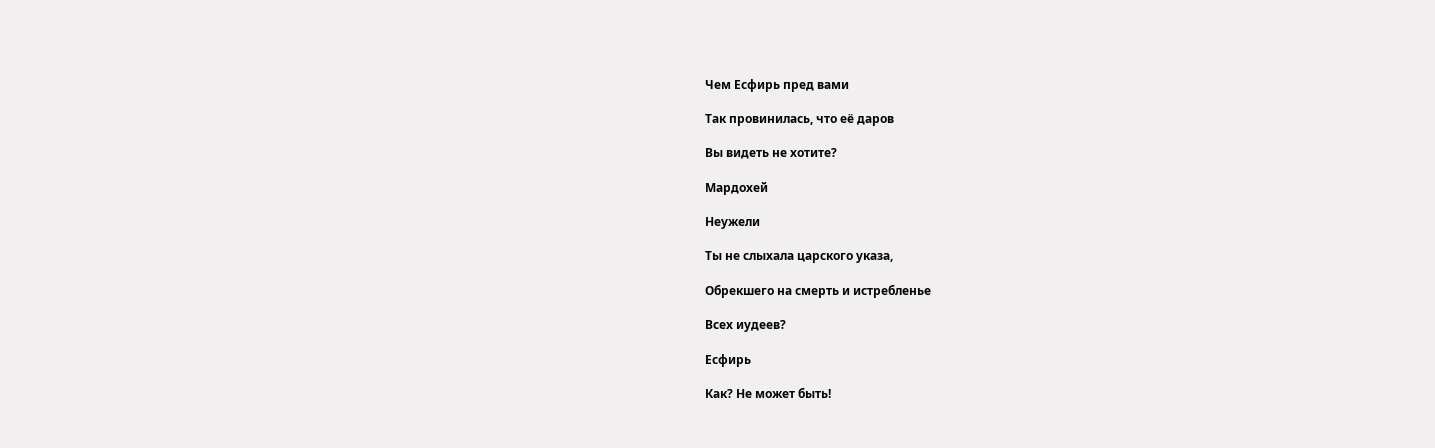Чем Есфирь пред вами

Так провинилась, что её даров

Вы видеть не хотите?

Мардохей

Неужели

Ты не слыхала царского указа,

Обрекшего на смерть и истребленье

Всех иудеев?

Есфирь

Как? Не может быть!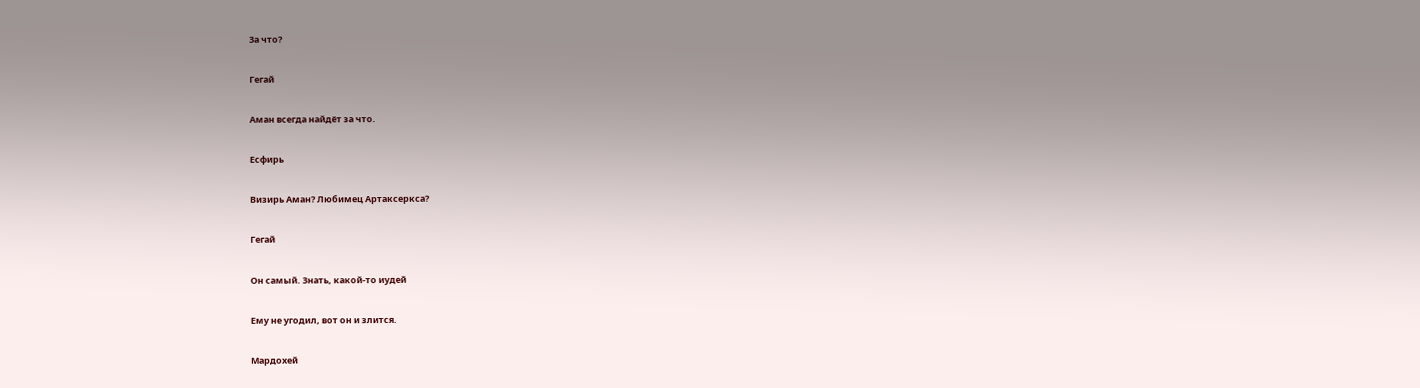За что?

Гегай

Аман всегда найдёт за что.

Есфирь

Визирь Аман? Любимец Артаксеркса?

Гегай

Он самый. Знать, какой-то иудей

Ему не угодил, вот он и злится.

Мардохей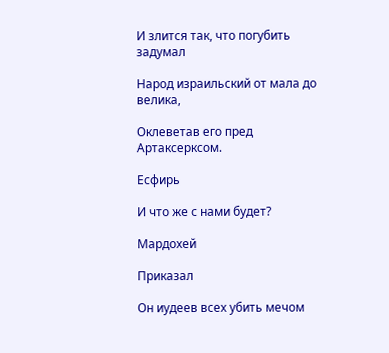И злится так, что погубить задумал

Народ израильский от мала до велика,

Оклеветав его пред Артаксерксом.

Есфирь

И что же с нами будет?

Мардохей

Приказал

Он иудеев всех убить мечом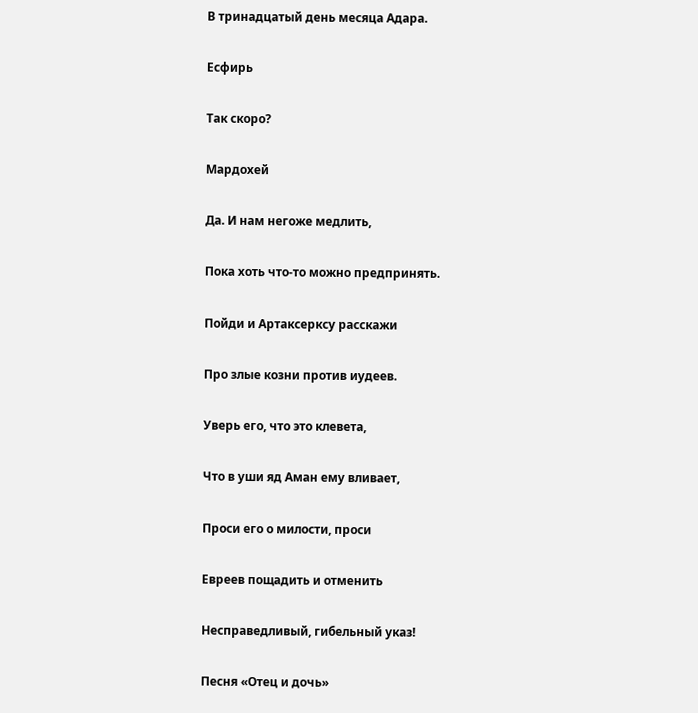В тринадцатый день месяца Адара.

Есфирь

Так скоро?

Мардохей

Да. И нам негоже медлить,

Пока хоть что-то можно предпринять.

Пойди и Артаксерксу расскажи

Про злые козни против иудеев.

Уверь его, что это клевета,

Что в уши яд Аман ему вливает,

Проси его о милости, проси

Евреев пощадить и отменить

Несправедливый, гибельный указ!

Песня «Отец и дочь»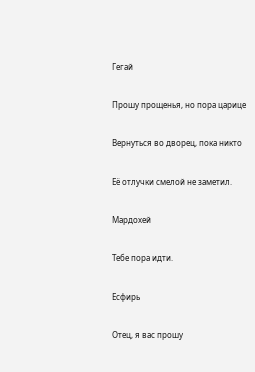Гегай

Прошу прощенья, но пора царице

Вернуться во дворец, пока никто

Её отлучки смелой не заметил.

Мардохей

Тебе пора идти.

Есфирь

Отец, я вас прошу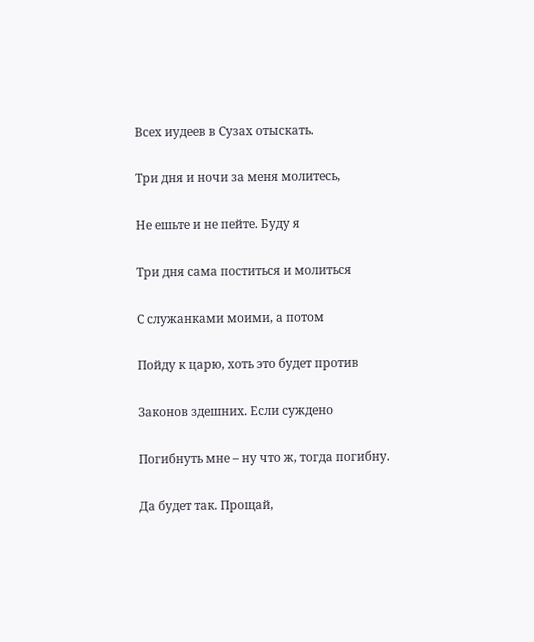Всех иудеев в Сузах отыскать.

Три дня и ночи за меня молитесь,

Не ешьте и не пейте. Буду я

Три дня сама поститься и молиться

С служанками моими, а потом

Пойду к царю, хоть это будет против

Законов здешних. Если суждено

Погибнуть мне – ну что ж, тогда погибну.

Да будет так. Прощай,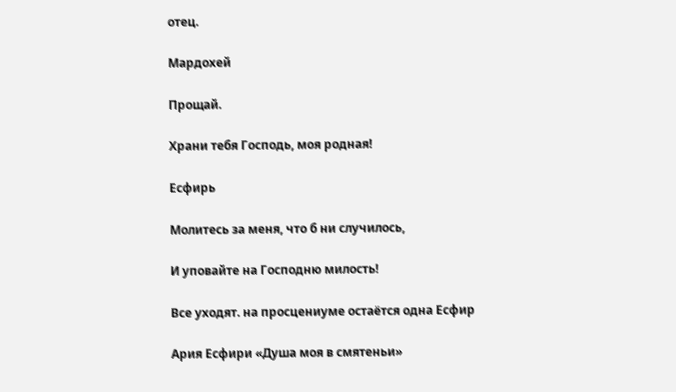отец.

Мардохей

Прощай.

Храни тебя Господь, моя родная!

Есфирь

Молитесь за меня, что б ни случилось,

И уповайте на Господню милость!

Все уходят. на просцениуме остаётся одна Есфир

Ария Есфири «Душа моя в смятеньи»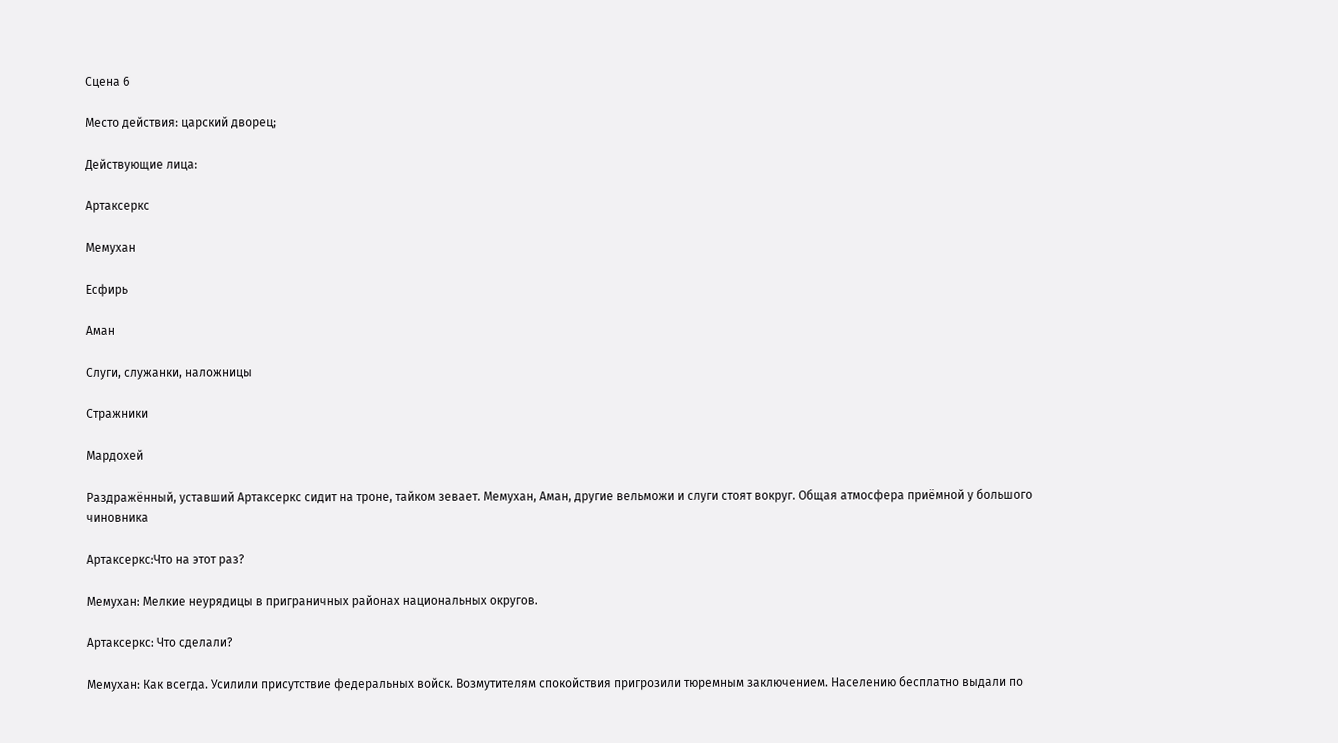Сцена 6

Место действия: царский дворец;

Действующие лица:

Артаксеркс

Мемухан

Есфирь

Аман

Слуги, служанки, наложницы

Стражники

Мардохей

Раздражённый, уставший Артаксеркс сидит на троне, тайком зевает. Мемухан, Аман, другие вельможи и слуги стоят вокруг. Общая атмосфера приёмной у большого чиновника

Артаксеркс:Что на этот раз?

Мемухан: Мелкие неурядицы в приграничных районах национальных округов.

Артаксеркс: Что сделали?

Мемухан: Как всегда. Усилили присутствие федеральных войск. Возмутителям спокойствия пригрозили тюремным заключением. Населению бесплатно выдали по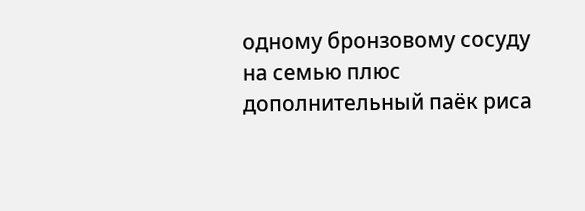одному бронзовому сосуду на семью плюс дополнительный паёк риса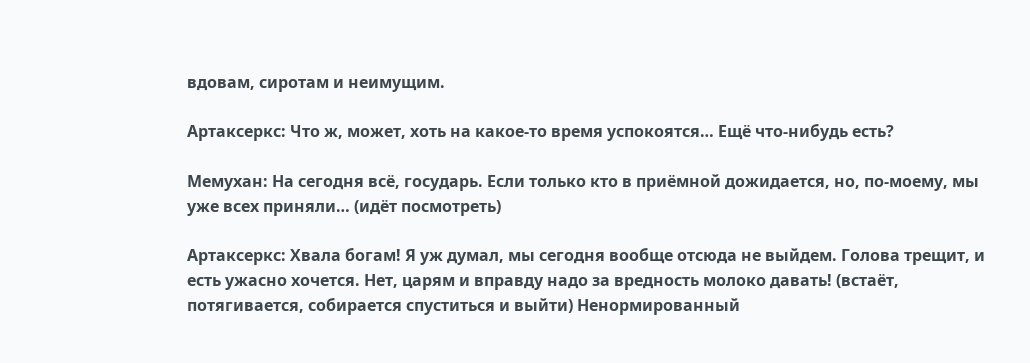вдовам, сиротам и неимущим.

Артаксеркс: Что ж, может, хоть на какое-то время успокоятся… Ещё что-нибудь есть?

Мемухан: На сегодня всё, государь. Если только кто в приёмной дожидается, но, по-моему, мы уже всех приняли… (идёт посмотреть)

Артаксеркс: Хвала богам! Я уж думал, мы сегодня вообще отсюда не выйдем. Голова трещит, и есть ужасно хочется. Нет, царям и вправду надо за вредность молоко давать! (встаёт, потягивается, собирается спуститься и выйти) Ненормированный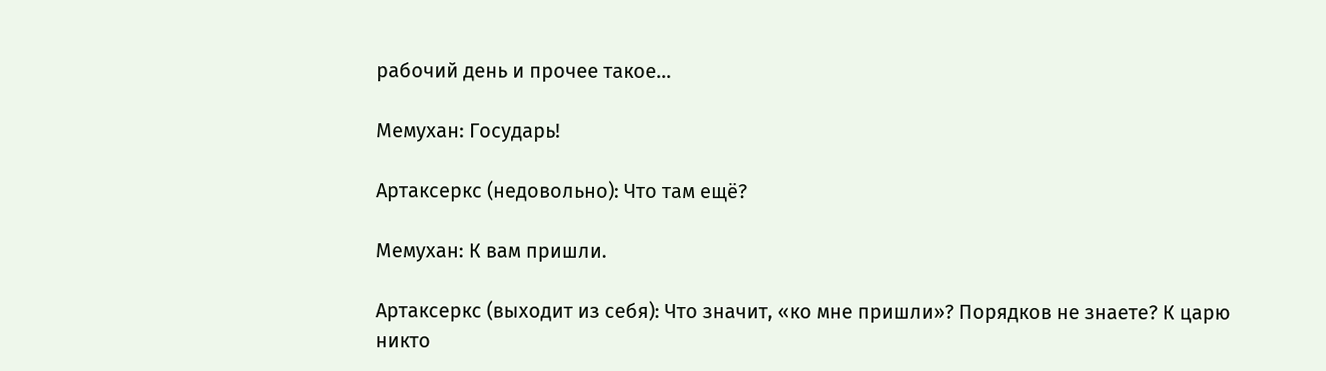рабочий день и прочее такое…

Мемухан: Государь!

Артаксеркс (недовольно): Что там ещё?

Мемухан: К вам пришли.

Артаксеркс (выходит из себя): Что значит, «ко мне пришли»? Порядков не знаете? К царю никто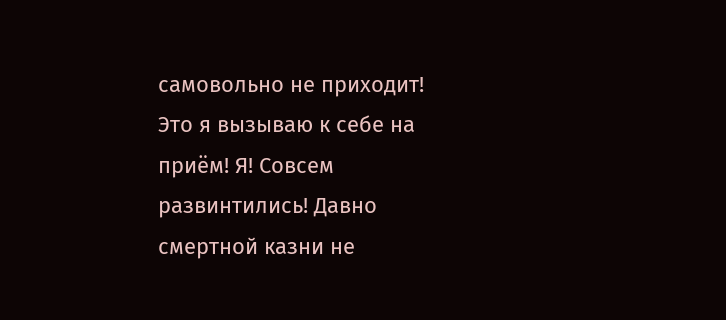самовольно не приходит! Это я вызываю к себе на приём! Я! Совсем развинтились! Давно смертной казни не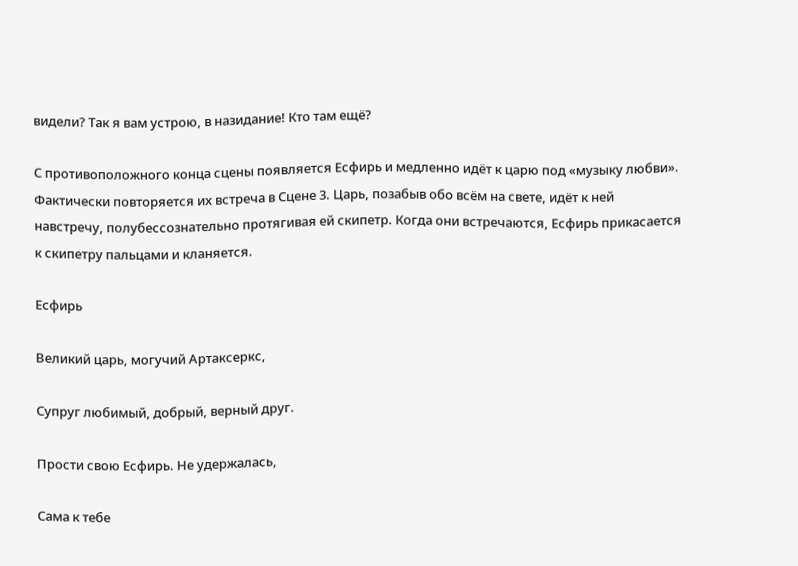видели? Так я вам устрою, в назидание! Кто там ещё?

С противоположного конца сцены появляется Есфирь и медленно идёт к царю под «музыку любви». Фактически повторяется их встреча в Сцене 3. Царь, позабыв обо всём на свете, идёт к ней навстречу, полубессознательно протягивая ей скипетр. Когда они встречаются, Есфирь прикасается к скипетру пальцами и кланяется.

Есфирь

Великий царь, могучий Артаксеркс,

Супруг любимый, добрый, верный друг.

Прости свою Есфирь. Не удержалась,

Сама к тебе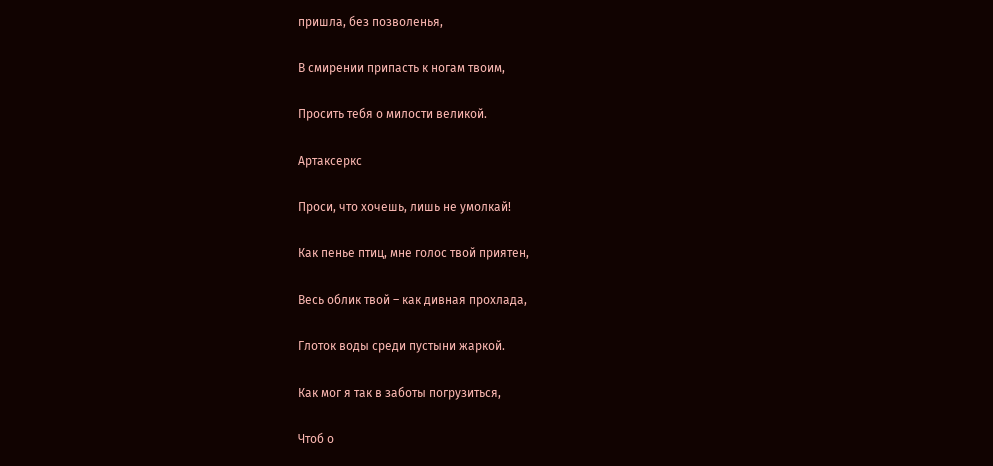пришла, без позволенья,

В смирении припасть к ногам твоим,

Просить тебя о милости великой.

Артаксеркс

Проси, что хочешь, лишь не умолкай!

Как пенье птиц, мне голос твой приятен,

Весь облик твой – как дивная прохлада,

Глоток воды среди пустыни жаркой.

Как мог я так в заботы погрузиться,

Чтоб о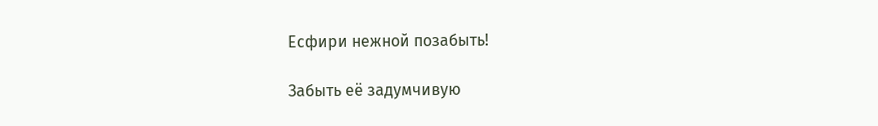Есфири нежной позабыть!

Забыть её задумчивую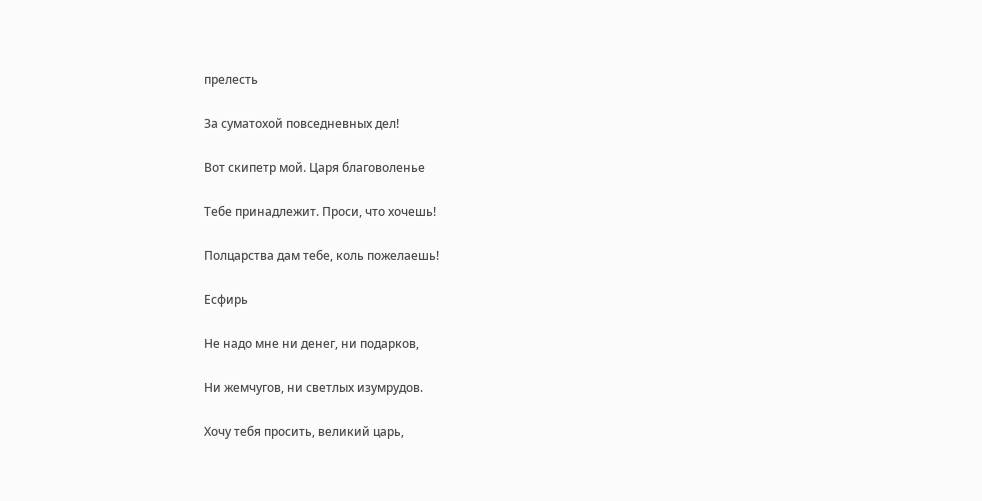прелесть

За суматохой повседневных дел!

Вот скипетр мой. Царя благоволенье

Тебе принадлежит. Проси, что хочешь!

Полцарства дам тебе, коль пожелаешь!

Есфирь

Не надо мне ни денег, ни подарков,

Ни жемчугов, ни светлых изумрудов.

Хочу тебя просить, великий царь,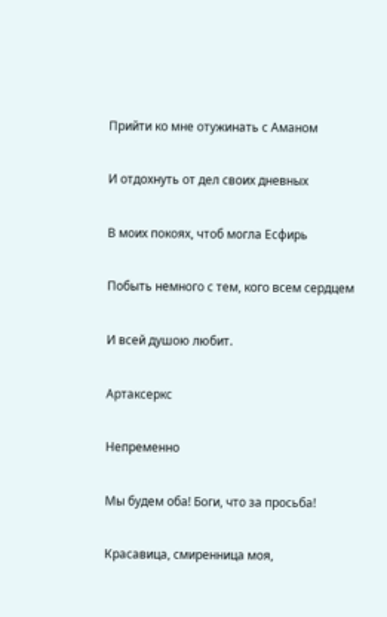Прийти ко мне отужинать с Аманом

И отдохнуть от дел своих дневных

В моих покоях, чтоб могла Есфирь

Побыть немного с тем, кого всем сердцем

И всей душою любит.

Артаксеркс

Непременно

Мы будем оба! Боги, что за просьба!

Красавица, смиренница моя,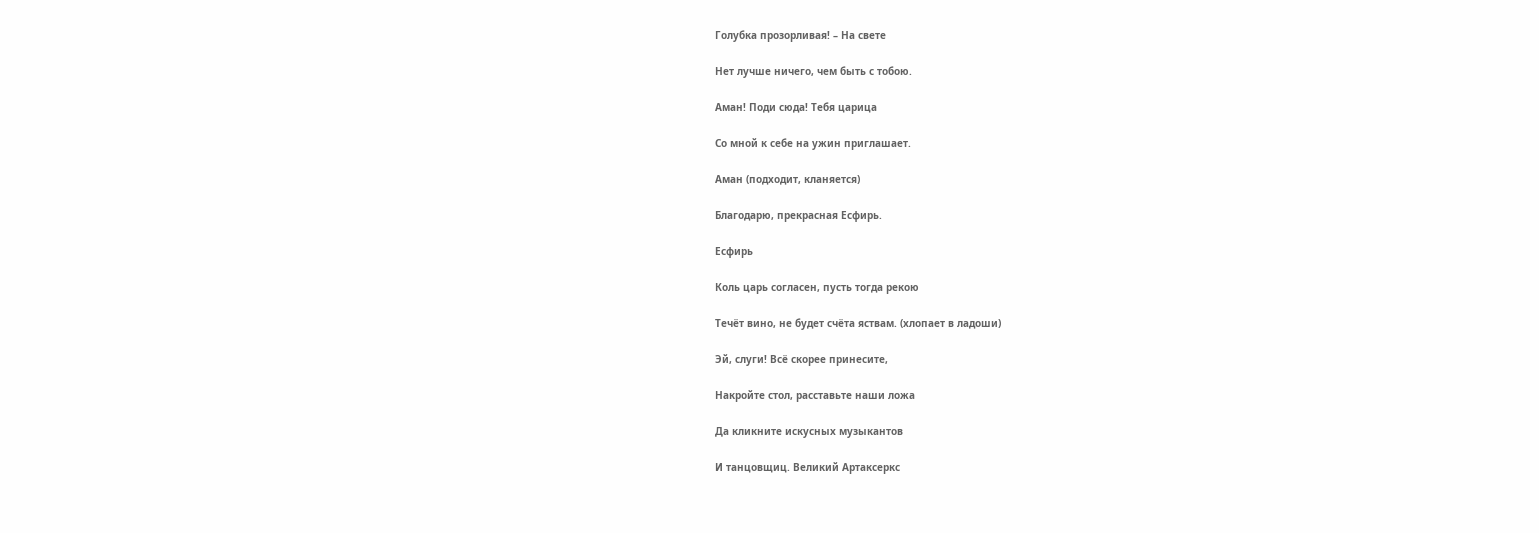Голубка прозорливая! – На свете

Нет лучше ничего, чем быть с тобою.

Аман! Поди сюда! Тебя царица

Со мной к себе на ужин приглашает.

Аман (подходит, кланяется)

Благодарю, прекрасная Есфирь.

Есфирь

Коль царь согласен, пусть тогда рекою

Течёт вино, не будет счёта яствам. (хлопает в ладоши)

Эй, слуги! Всё скорее принесите,

Накройте стол, расставьте наши ложа

Да кликните искусных музыкантов

И танцовщиц. Великий Артаксеркс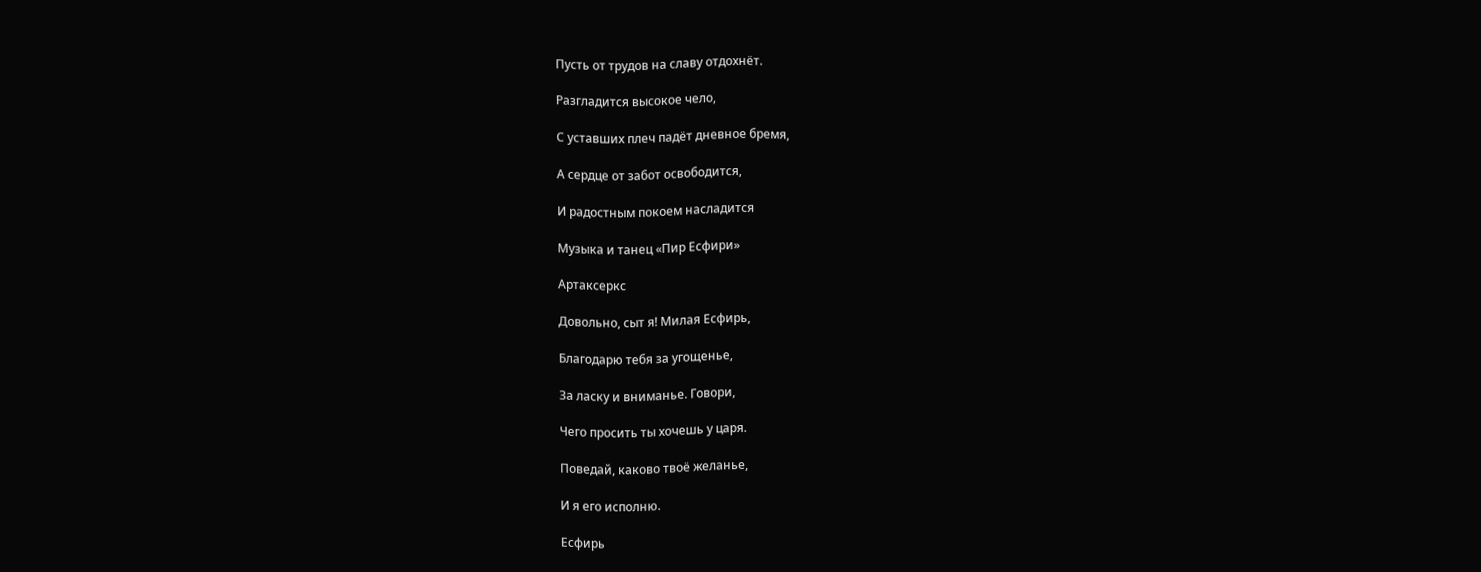Пусть от трудов на славу отдохнёт.

Разгладится высокое чело,

С уставших плеч падёт дневное бремя,

А сердце от забот освободится,

И радостным покоем насладится

Музыка и танец «Пир Есфири»

Артаксеркс

Довольно, сыт я! Милая Есфирь,

Благодарю тебя за угощенье,

За ласку и вниманье. Говори,

Чего просить ты хочешь у царя.

Поведай, каково твоё желанье,

И я его исполню.

Есфирь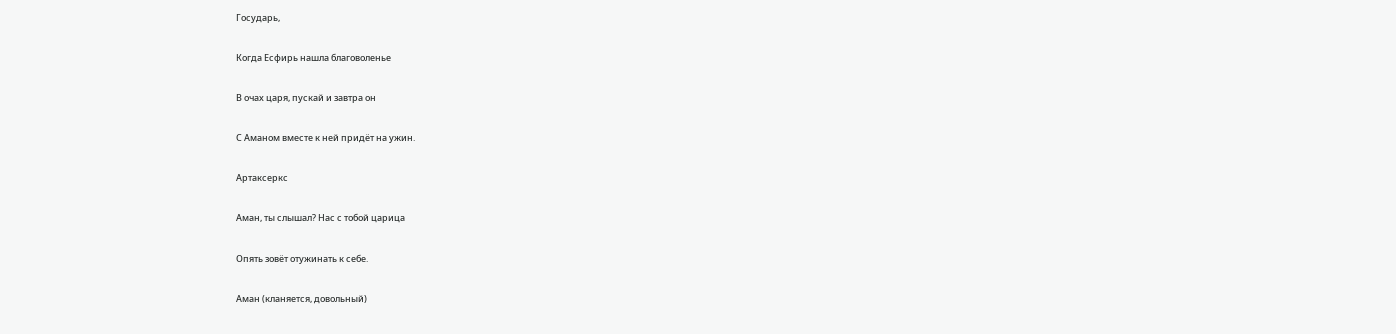Государь,

Когда Есфирь нашла благоволенье

В очах царя, пускай и завтра он

С Аманом вместе к ней придёт на ужин.

Артаксеркс

Аман, ты слышал? Нас с тобой царица

Опять зовёт отужинать к себе.

Аман (кланяется, довольный)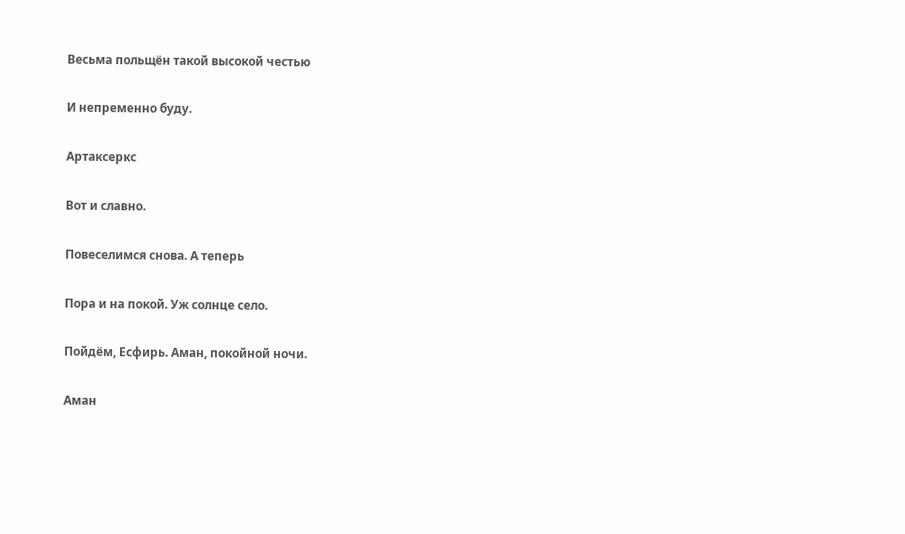Весьма польщён такой высокой честью

И непременно буду.

Артаксеркс

Вот и славно.

Повеселимся снова. А теперь

Пора и на покой. Уж солнце село.

Пойдём, Есфирь. Аман, покойной ночи.

Аман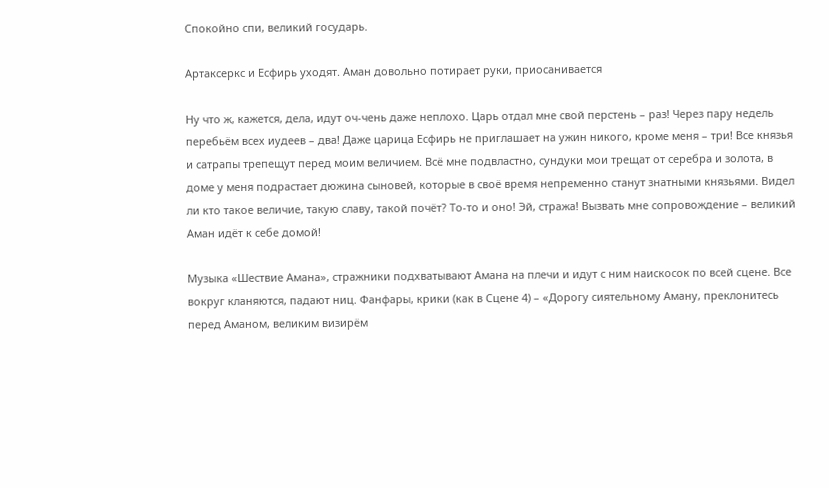Спокойно спи, великий государь.

Артаксеркс и Есфирь уходят. Аман довольно потирает руки, приосанивается

Ну что ж, кажется, дела, идут оч-чень даже неплохо. Царь отдал мне свой перстень – раз! Через пару недель перебьём всех иудеев – два! Даже царица Есфирь не приглашает на ужин никого, кроме меня – три! Все князья и сатрапы трепещут перед моим величием. Всё мне подвластно, сундуки мои трещат от серебра и золота, в доме у меня подрастает дюжина сыновей, которые в своё время непременно станут знатными князьями. Видел ли кто такое величие, такую славу, такой почёт? То-то и оно! Эй, стража! Вызвать мне сопровождение – великий Аман идёт к себе домой!

Музыка «Шествие Амана», стражники подхватывают Амана на плечи и идут с ним наискосок по всей сцене. Все вокруг кланяются, падают ниц. Фанфары, крики (как в Сцене 4) – «Дорогу сиятельному Аману, преклонитесь перед Аманом, великим визирём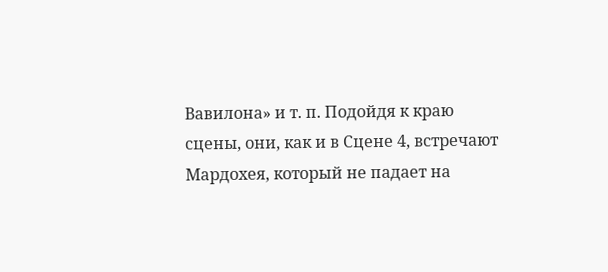Вавилона» и т. п. Подойдя к краю сцены, они, как и в Сцене 4, встречают Мардохея, который не падает на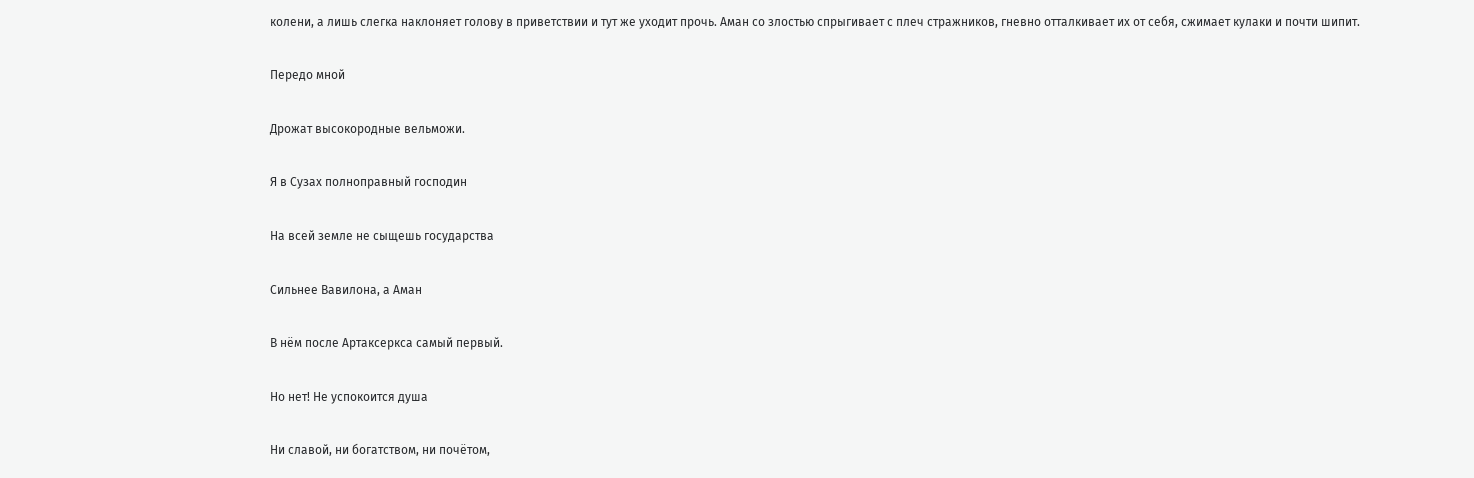колени, а лишь слегка наклоняет голову в приветствии и тут же уходит прочь. Аман со злостью спрыгивает с плеч стражников, гневно отталкивает их от себя, сжимает кулаки и почти шипит.

Передо мной

Дрожат высокородные вельможи.

Я в Сузах полноправный господин

На всей земле не сыщешь государства

Сильнее Вавилона, а Аман

В нём после Артаксеркса самый первый.

Но нет! Не успокоится душа

Ни славой, ни богатством, ни почётом,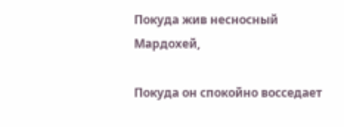Покуда жив несносный Мардохей,

Покуда он спокойно восседает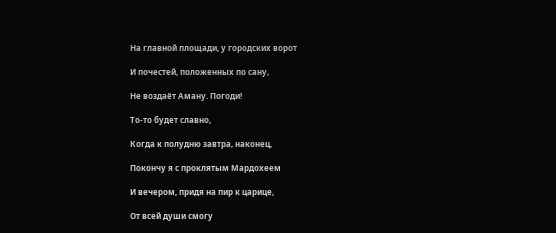На главной площади, у городских ворот

И почестей, положенных по сану,

Не воздаёт Аману. Погоди!

То-то будет славно,

Когда к полудню завтра, наконец,

Покончу я с проклятым Мардохеем

И вечером, придя на пир к царице,

От всей души смогу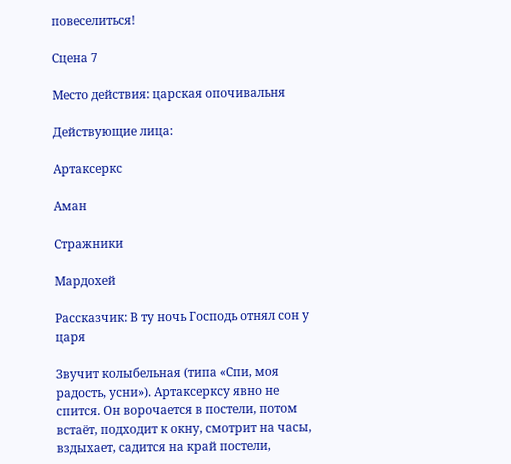повеселиться!

Сцена 7

Место действия: царская опочивальня

Действующие лица:

Артаксеркс

Аман

Стражники

Мардохей

Рассказчик: В ту ночь Господь отнял сон у царя

Звучит колыбельная (типа «Спи, моя радость, усни»). Артаксерксу явно не спится. Он ворочается в постели, потом встаёт, подходит к окну, смотрит на часы, вздыхает, садится на край постели,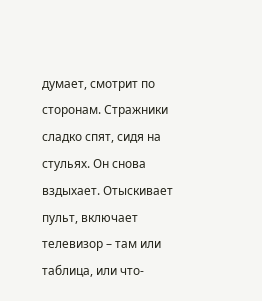думает, смотрит по сторонам. Стражники сладко спят, сидя на стульях. Он снова вздыхает. Отыскивает пульт, включает телевизор – там или таблица, или что-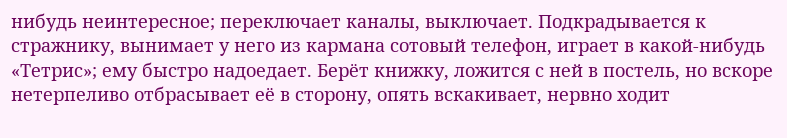нибудь неинтересное; переключает каналы, выключает. Подкрадывается к стражнику, вынимает у него из кармана сотовый телефон, играет в какой-нибудь «Тетрис»; ему быстро надоедает. Берёт книжку, ложится с ней в постель, но вскоре нетерпеливо отбрасывает её в сторону, опять вскакивает, нервно ходит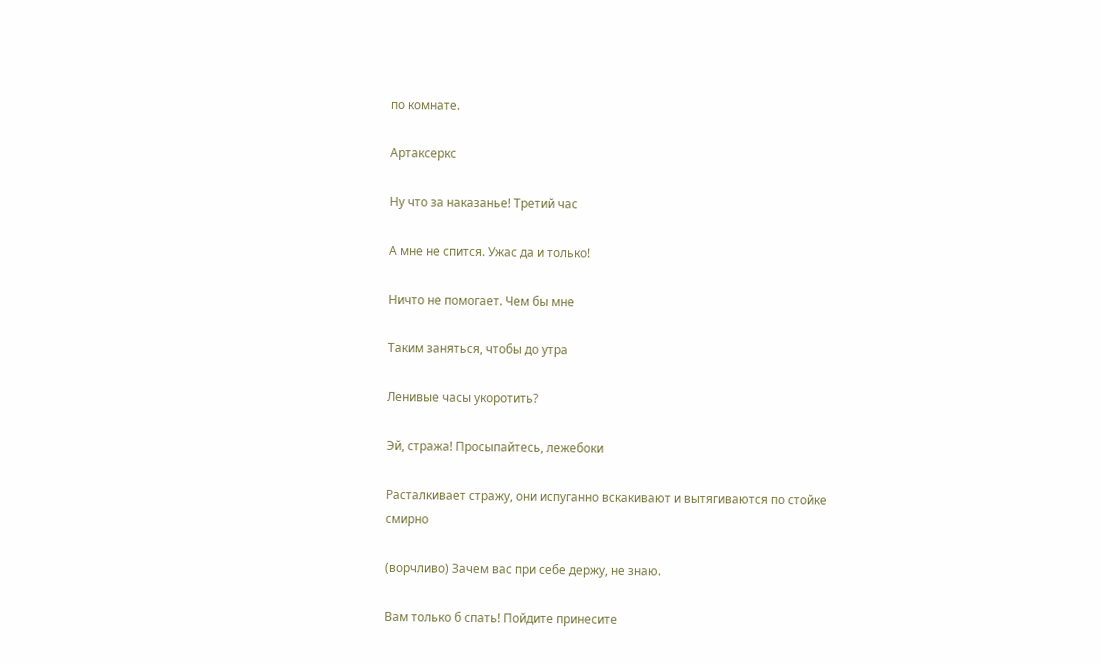по комнате.

Артаксеркс

Ну что за наказанье! Третий час

А мне не спится. Ужас да и только!

Ничто не помогает. Чем бы мне

Таким заняться, чтобы до утра

Ленивые часы укоротить?

Эй, стража! Просыпайтесь, лежебоки

Расталкивает стражу, они испуганно вскакивают и вытягиваются по стойке смирно

(ворчливо) Зачем вас при себе держу, не знаю.

Вам только б спать! Пойдите принесите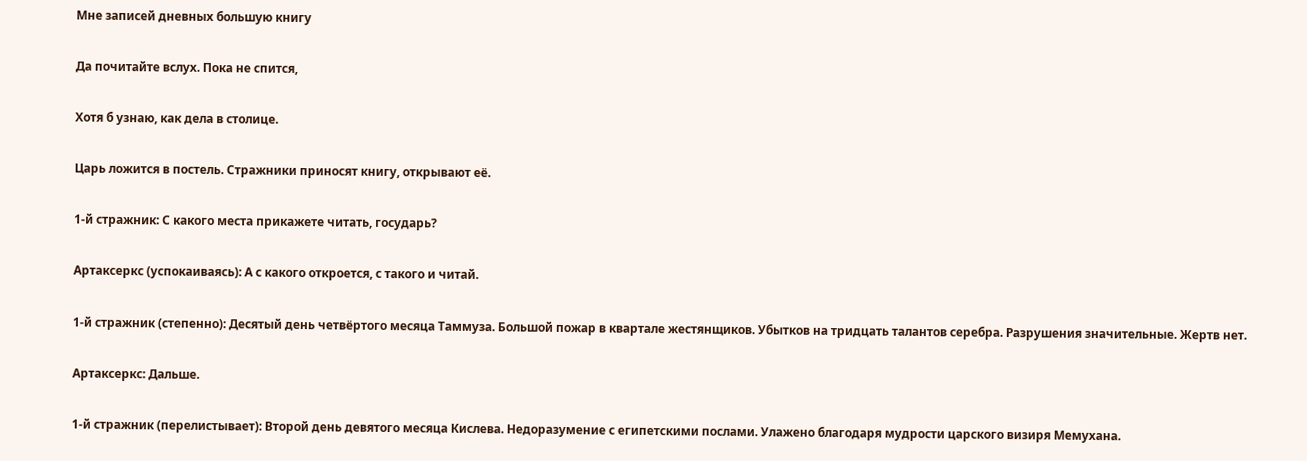Мне записей дневных большую книгу

Да почитайте вслух. Пока не спится,

Хотя б узнаю, как дела в столице.

Царь ложится в постель. Стражники приносят книгу, открывают её.

1-й стражник: С какого места прикажете читать, государь?

Артаксеркс (успокаиваясь): А с какого откроется, с такого и читай.

1-й стражник (степенно): Десятый день четвёртого месяца Таммуза. Большой пожар в квартале жестянщиков. Убытков на тридцать талантов серебра. Разрушения значительные. Жертв нет.

Артаксеркс: Дальше.

1-й стражник (перелистывает): Второй день девятого месяца Кислева. Недоразумение с египетскими послами. Улажено благодаря мудрости царского визиря Мемухана.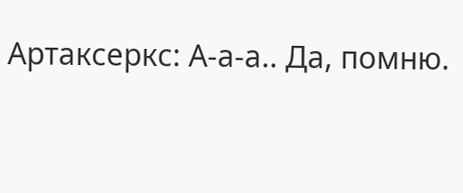Артаксеркс: А-а-а.. Да, помню.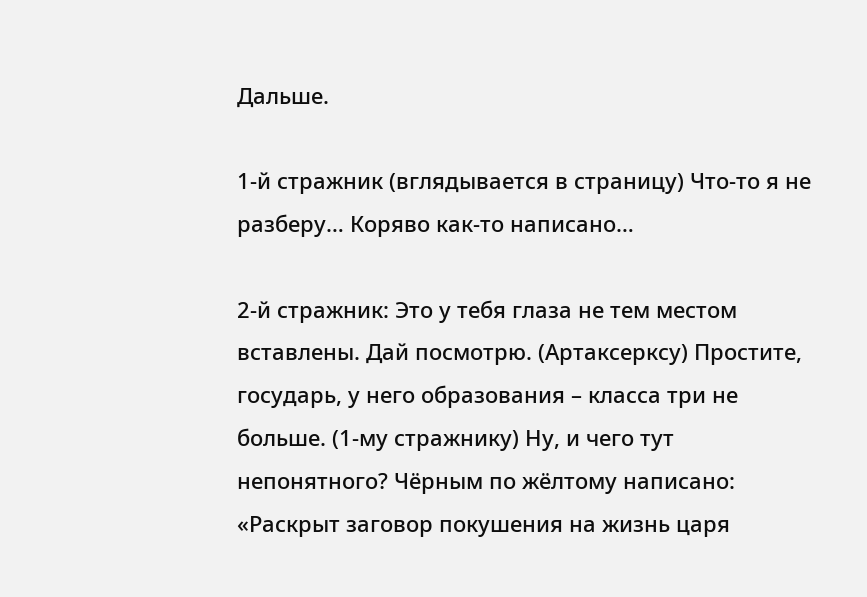Дальше.

1-й стражник (вглядывается в страницу) Что-то я не разберу… Коряво как-то написано…

2-й стражник: Это у тебя глаза не тем местом вставлены. Дай посмотрю. (Артаксерксу) Простите, государь, у него образования – класса три не больше. (1-му стражнику) Ну, и чего тут непонятного? Чёрным по жёлтому написано: «Раскрыт заговор покушения на жизнь царя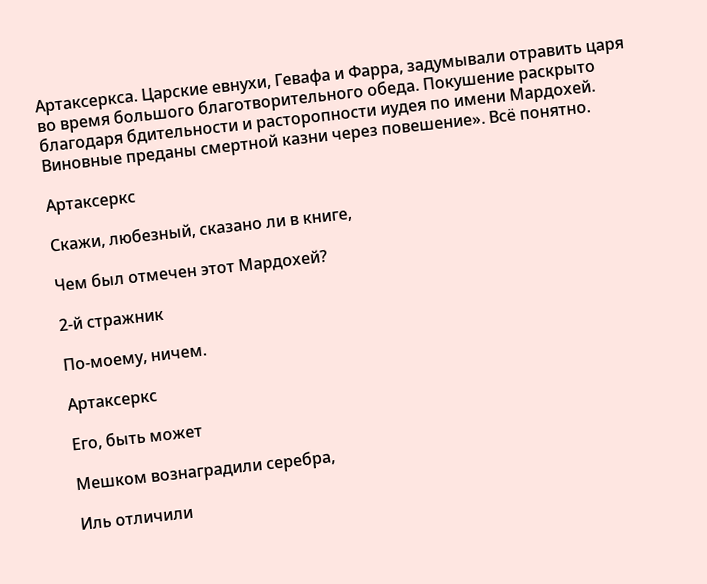Артаксеркса. Царские евнухи, Гевафа и Фарра, задумывали отравить царя во время большого благотворительного обеда. Покушение раскрыто благодаря бдительности и расторопности иудея по имени Мардохей. Виновные преданы смертной казни через повешение». Всё понятно.

Артаксеркс

Скажи, любезный, сказано ли в книге,

Чем был отмечен этот Мардохей?

2-й стражник

По-моему, ничем.

Артаксеркс

Его, быть может

Мешком вознаградили серебра,

Иль отличили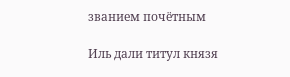званием почётным

Иль дали титул князя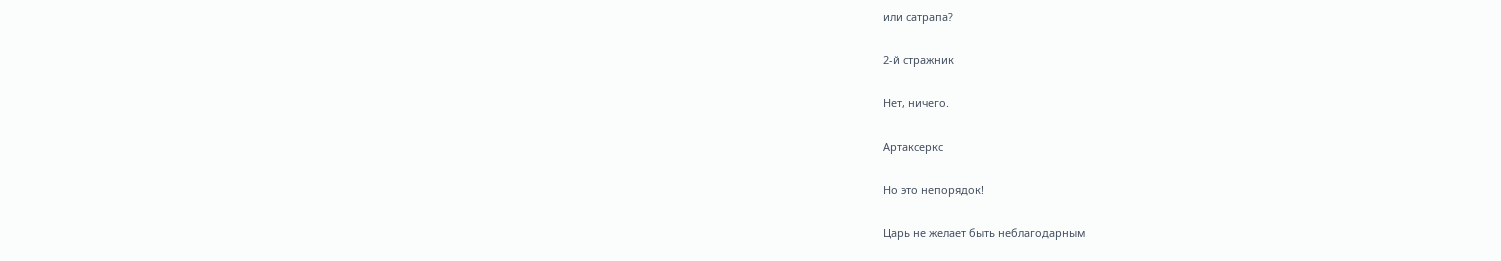или сатрапа?

2-й стражник

Нет, ничего.

Артаксеркс

Но это непорядок!

Царь не желает быть неблагодарным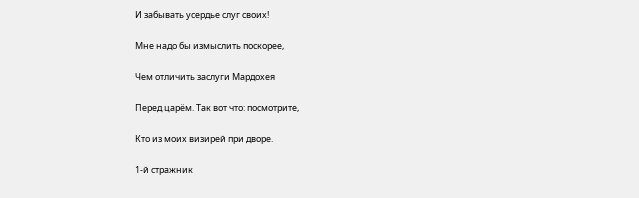И забывать усердье слуг своих!

Мне надо бы измыслить поскорее,

Чем отличить заслуги Мардохея

Перед царём. Так вот что: посмотрите,

Кто из моих визирей при дворе.

1-й стражник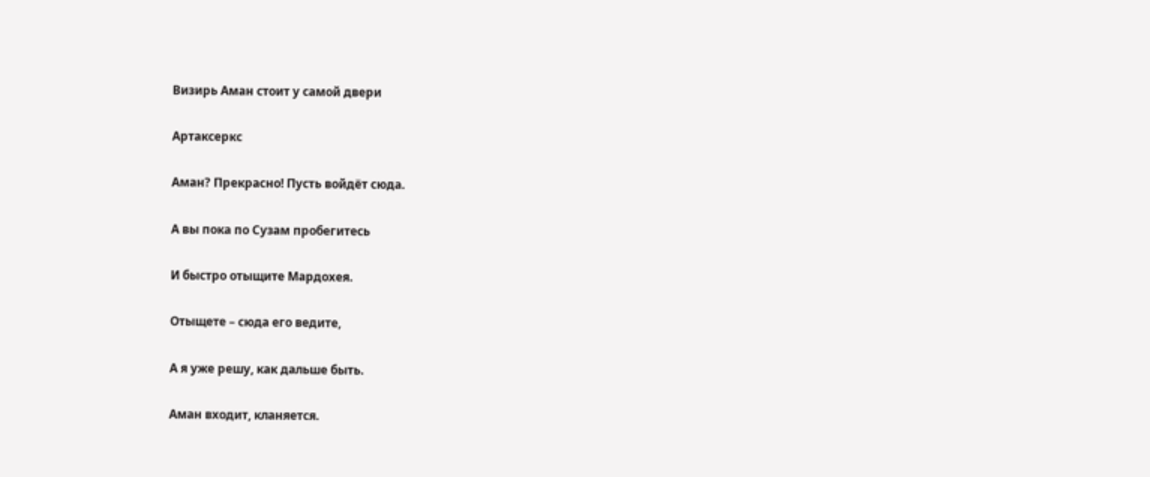Визирь Аман стоит у самой двери

Артаксеркс

Аман? Прекрасно! Пусть войдёт сюда.

А вы пока по Сузам пробегитесь

И быстро отыщите Мардохея.

Отыщете – сюда его ведите,

А я уже решу, как дальше быть.

Аман входит, кланяется.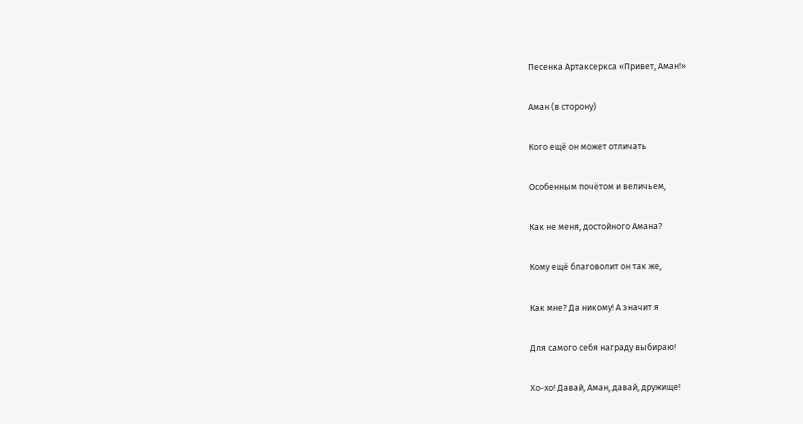Песенка Артаксеркса «Привет, Аман!»

Аман (в сторону)

Кого ещё он может отличать

Особенным почётом и величьем,

Как не меня, достойного Амана?

Кому ещё благоволит он так же,

Как мне? Да никому! А значит я

Для самого себя награду выбираю!

Хо-хо! Давай, Аман, давай, дружище!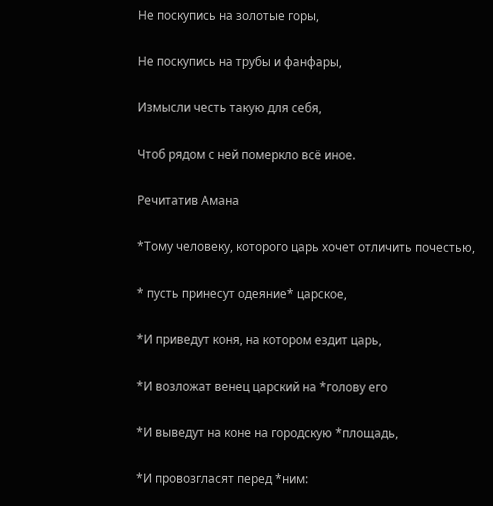Не поскупись на золотые горы,

Не поскупись на трубы и фанфары,

Измысли честь такую для себя,

Чтоб рядом с ней померкло всё иное.

Речитатив Амана

*Тому человеку, которого царь хочет отличить почестью,

* пусть принесут одеяние* царское,

*И приведут коня, на котором ездит царь,

*И возложат венец царский на *голову его

*И выведут на коне на городскую *площадь,

*И провозгласят перед *ним: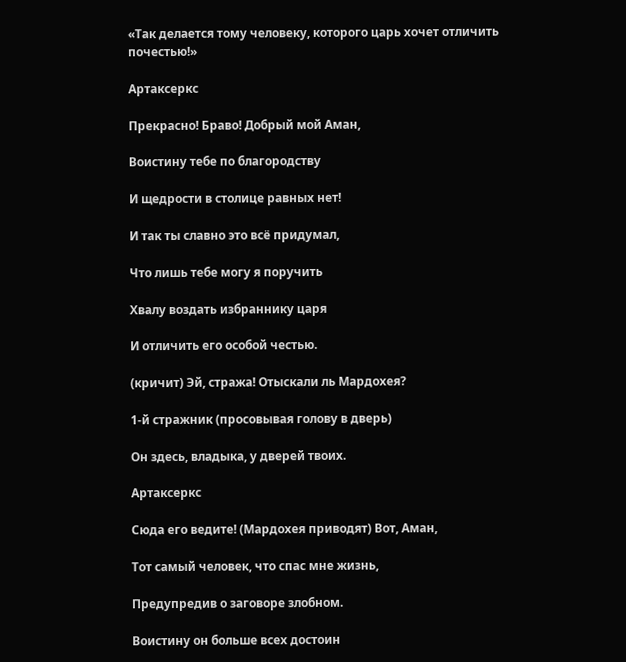«Так делается тому человеку, которого царь хочет отличить почестью!»

Артаксеркс

Прекрасно! Браво! Добрый мой Аман,

Воистину тебе по благородству

И щедрости в столице равных нет!

И так ты славно это всё придумал,

Что лишь тебе могу я поручить

Хвалу воздать избраннику царя

И отличить его особой честью.

(кричит) Эй, стража! Отыскали ль Мардохея?

1-й стражник (просовывая голову в дверь)

Он здесь, владыка, у дверей твоих.

Артаксеркс

Сюда его ведите! (Мардохея приводят) Вот, Аман,

Тот самый человек, что спас мне жизнь,

Предупредив о заговоре злобном.

Воистину он больше всех достоин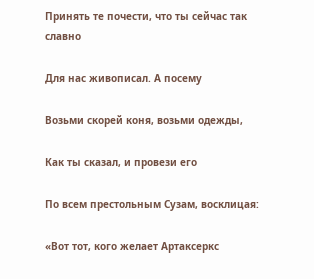Принять те почести, что ты сейчас так славно

Для нас живописал. А посему

Возьми скорей коня, возьми одежды,

Как ты сказал, и провези его

По всем престольным Сузам, восклицая:

«Вот тот, кого желает Артаксеркс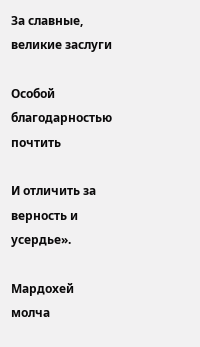За славные, великие заслуги

Особой благодарностью почтить

И отличить за верность и усердье».

Мардохей молча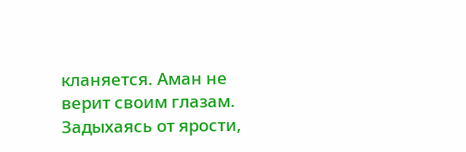кланяется. Аман не верит своим глазам. Задыхаясь от ярости,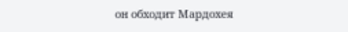он обходит Мардохея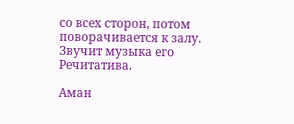со всех сторон, потом поворачивается к залу. Звучит музыка его Речитатива.

Аман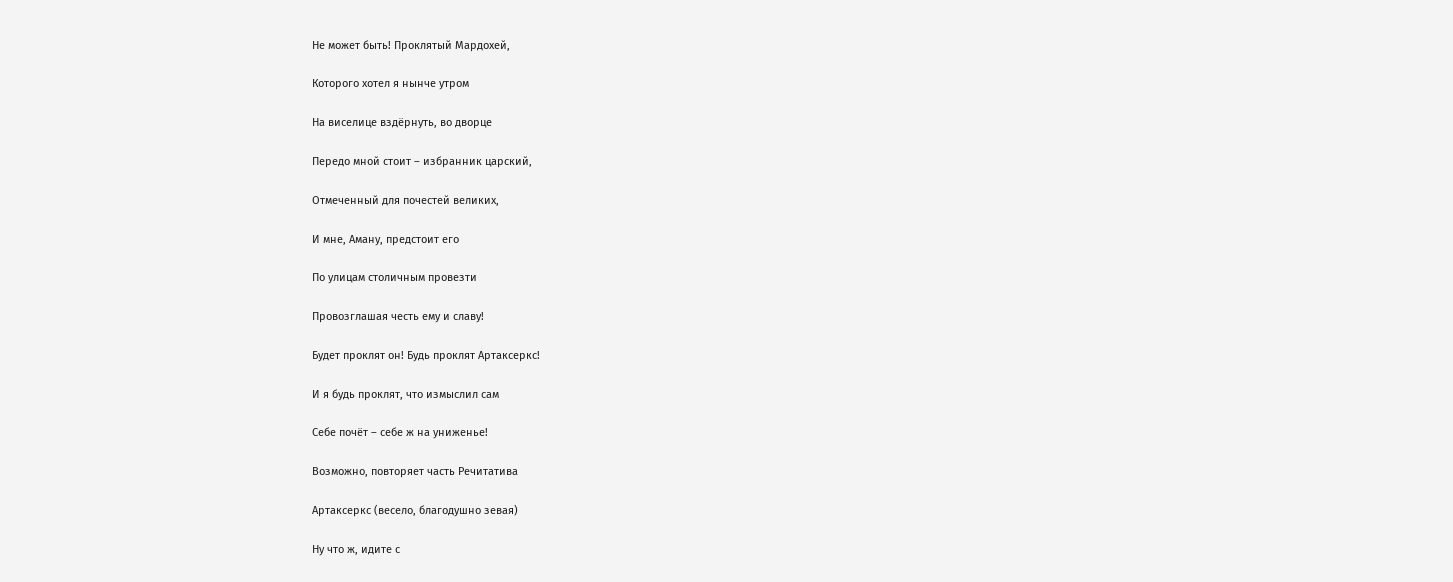Не может быть! Проклятый Мардохей,

Которого хотел я нынче утром

На виселице вздёрнуть, во дворце

Передо мной стоит – избранник царский,

Отмеченный для почестей великих,

И мне, Аману, предстоит его

По улицам столичным провезти

Провозглашая честь ему и славу!

Будет проклят он! Будь проклят Артаксеркс!

И я будь проклят, что измыслил сам

Себе почёт – себе ж на униженье!

Возможно, повторяет часть Речитатива

Артаксеркс (весело, благодушно зевая)

Ну что ж, идите с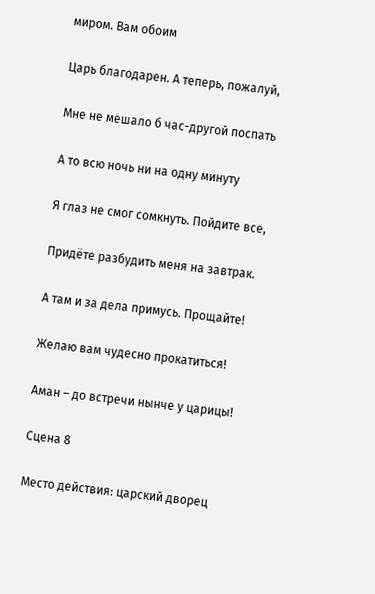миром. Вам обоим

Царь благодарен. А теперь, пожалуй,

Мне не мешало б час-другой поспать

А то всю ночь ни на одну минуту

Я глаз не смог сомкнуть. Пойдите все,

Придёте разбудить меня на завтрак.

А там и за дела примусь. Прощайте!

Желаю вам чудесно прокатиться!

Аман – до встречи нынче у царицы!

Сцена 8

Место действия: царский дворец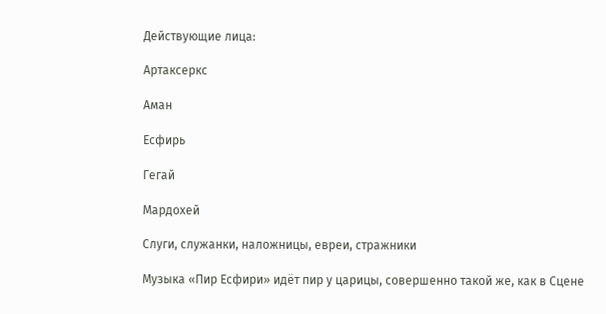Действующие лица:

Артаксеркс

Аман

Есфирь

Гегай

Мардохей

Слуги, служанки, наложницы, евреи, стражники

Музыка «Пир Есфири» идёт пир у царицы, совершенно такой же, как в Сцене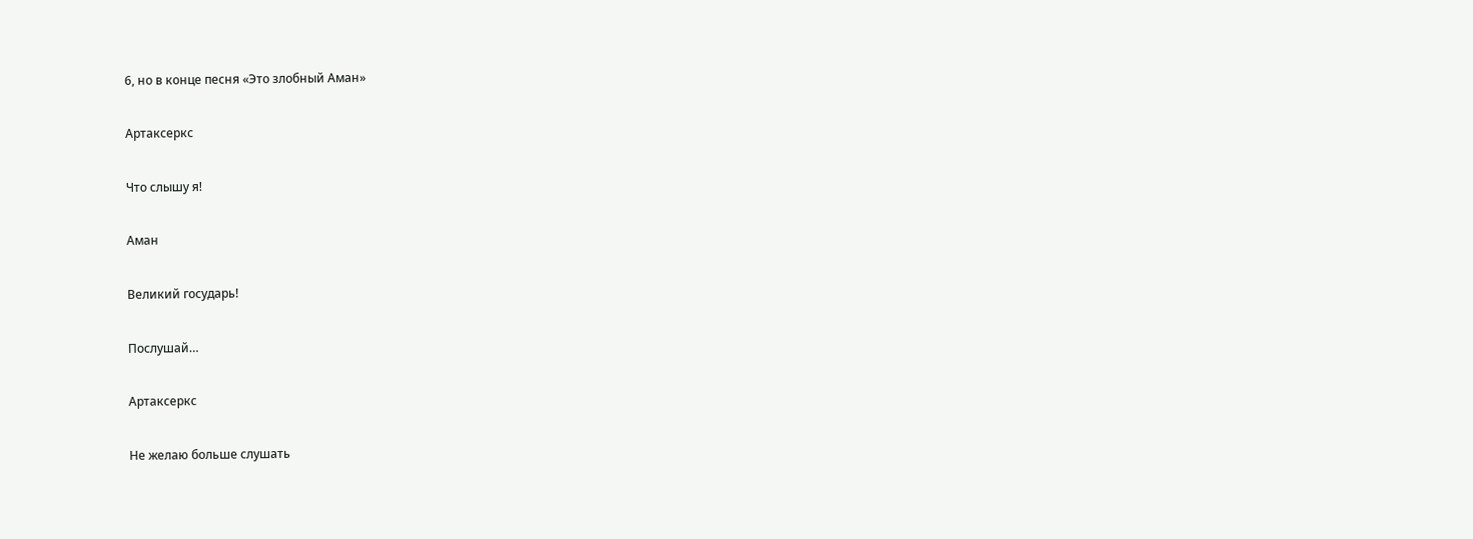6, но в конце песня «Это злобный Аман»

Артаксеркс

Что слышу я!

Аман

Великий государь!

Послушай…

Артаксеркс

Не желаю больше слушать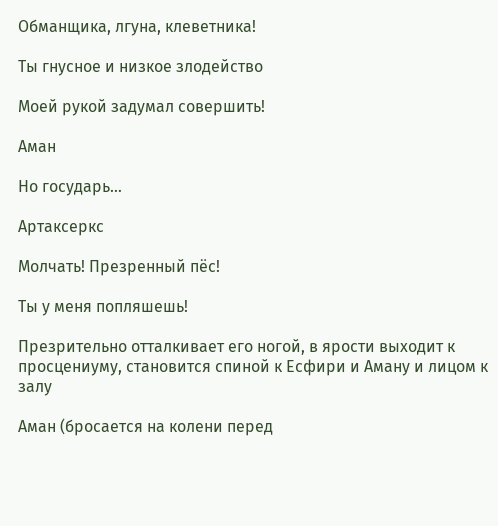Обманщика, лгуна, клеветника!

Ты гнусное и низкое злодейство

Моей рукой задумал совершить!

Аман

Но государь…

Артаксеркс

Молчать! Презренный пёс!

Ты у меня попляшешь!

Презрительно отталкивает его ногой, в ярости выходит к просцениуму, становится спиной к Есфири и Аману и лицом к залу

Аман (бросается на колени перед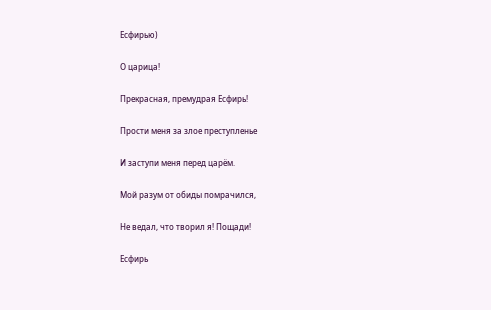Есфирью)

О царица!

Прекрасная, премудрая Есфирь!

Прости меня за злое преступленье

И заступи меня перед царём.

Мой разум от обиды помрачился,

Не ведал, что творил я! Пощади!

Есфирь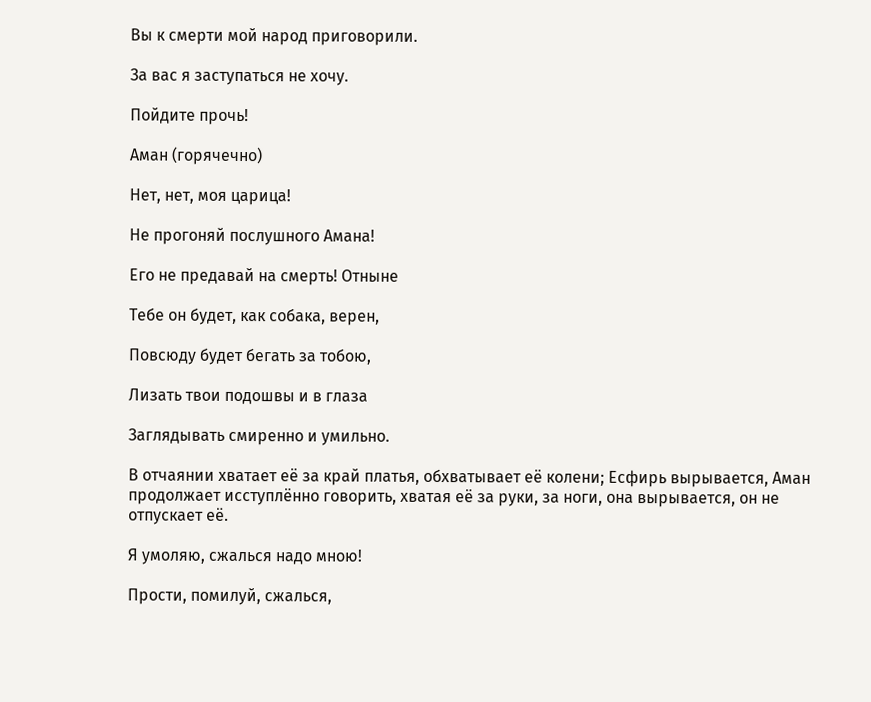Вы к смерти мой народ приговорили.

За вас я заступаться не хочу.

Пойдите прочь!

Аман (горячечно)

Нет, нет, моя царица!

Не прогоняй послушного Амана!

Его не предавай на смерть! Отныне

Тебе он будет, как собака, верен,

Повсюду будет бегать за тобою,

Лизать твои подошвы и в глаза

Заглядывать смиренно и умильно.

В отчаянии хватает её за край платья, обхватывает её колени; Есфирь вырывается, Аман продолжает исступлённо говорить, хватая её за руки, за ноги, она вырывается, он не отпускает её.

Я умоляю, сжалься надо мною!

Прости, помилуй, сжалься,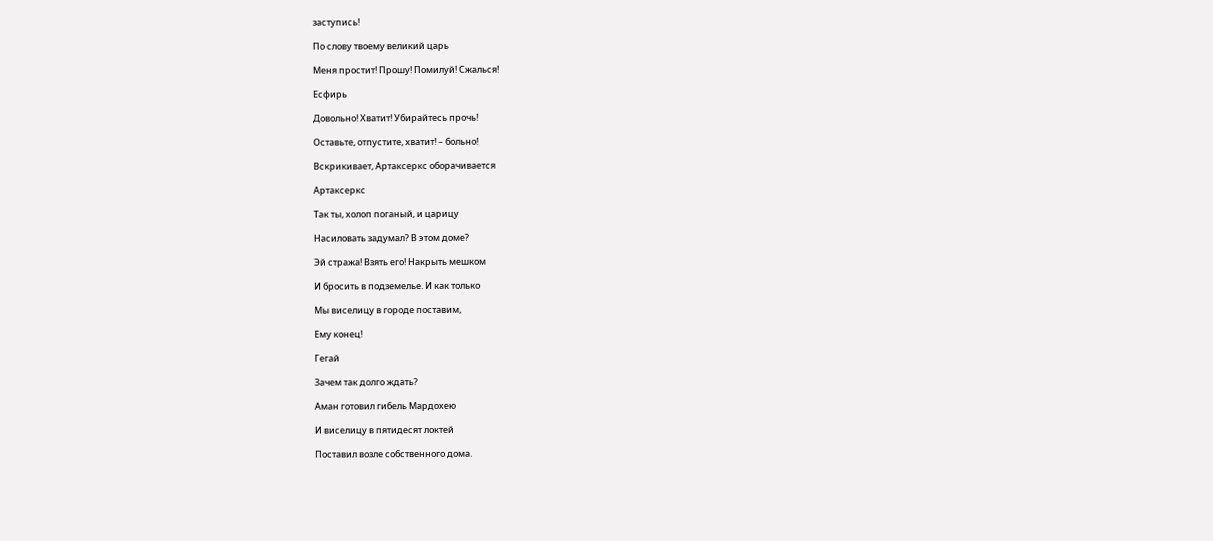заступись!

По слову твоему великий царь

Меня простит! Прошу! Помилуй! Сжалься!

Есфирь

Довольно! Хватит! Убирайтесь прочь!

Оставьте, отпустите, хватит! – больно!

Вскрикивает, Артаксеркс оборачивается

Артаксеркс

Так ты, холоп поганый, и царицу

Насиловать задумал? В этом доме?

Эй стража! Взять его! Накрыть мешком

И бросить в подземелье. И как только

Мы виселицу в городе поставим,

Ему конец!

Гегай

Зачем так долго ждать?

Аман готовил гибель Мардохею

И виселицу в пятидесят локтей

Поставил возле собственного дома.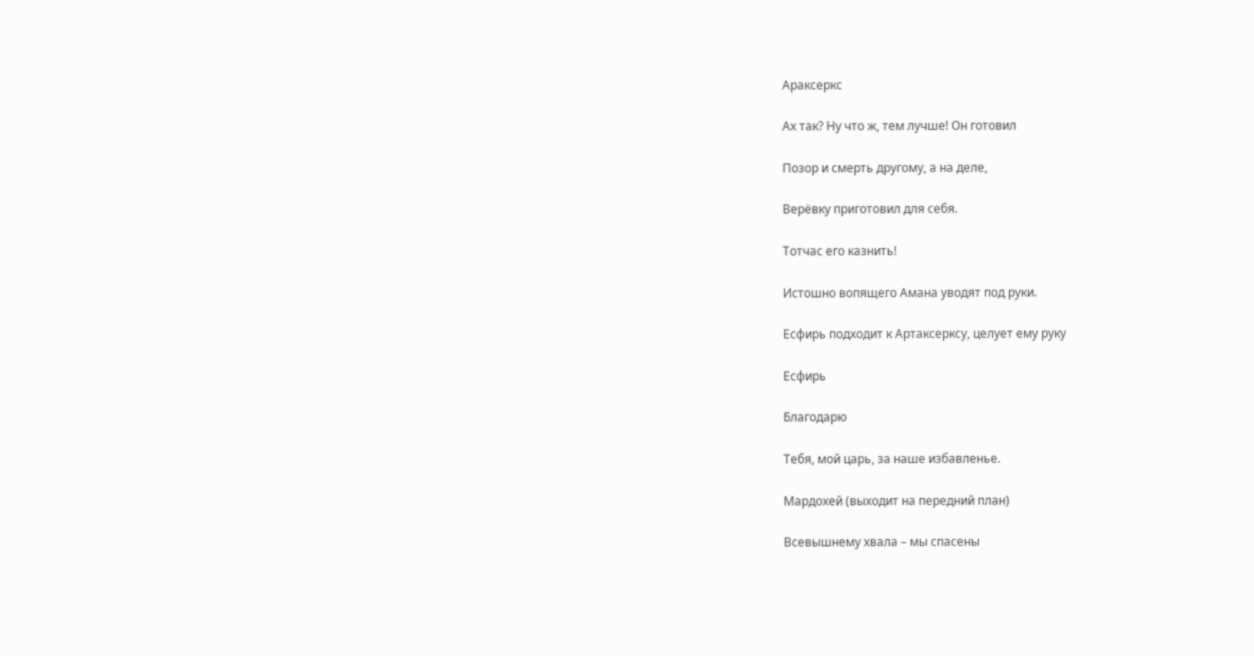Араксеркс

Ах так? Ну что ж, тем лучше! Он готовил

Позор и смерть другому, а на деле,

Верёвку приготовил для себя.

Тотчас его казнить!

Истошно вопящего Амана уводят под руки.

Есфирь подходит к Артаксерксу, целует ему руку

Есфирь

Благодарю

Тебя, мой царь, за наше избавленье.

Мардохей (выходит на передний план)

Всевышнему хвала – мы спасены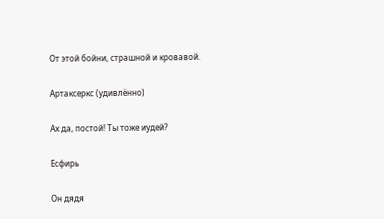От этой бойни, страшной и кровавой.

Артаксеркс (удивлённо)

Ах да, постой! Ты тоже иудей?

Есфирь

Он дядя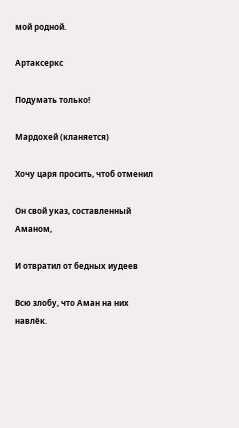мой родной.

Артаксеркс

Подумать только!

Мардохей (кланяется)

Хочу царя просить, чтоб отменил

Он свой указ, составленный Аманом,

И отвратил от бедных иудеев

Всю злобу, что Аман на них навлёк.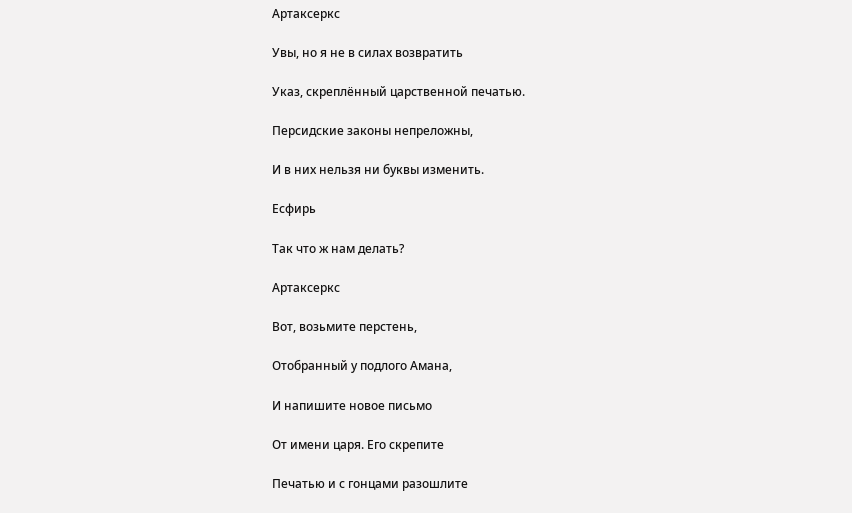Артаксеркс

Увы, но я не в силах возвратить

Указ, скреплённый царственной печатью.

Персидские законы непреложны,

И в них нельзя ни буквы изменить.

Есфирь

Так что ж нам делать?

Артаксеркс

Вот, возьмите перстень,

Отобранный у подлого Амана,

И напишите новое письмо

От имени царя. Его скрепите

Печатью и с гонцами разошлите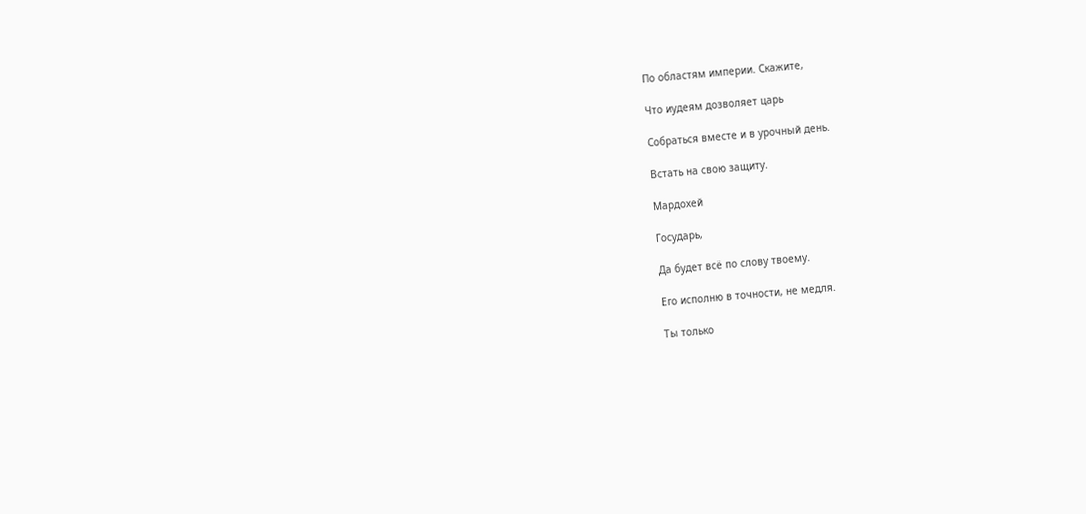По областям империи. Скажите,

Что иудеям дозволяет царь

Собраться вместе и в урочный день.

Встать на свою защиту.

Мардохей

Государь,

Да будет всё по слову твоему.

Его исполню в точности, не медля.

Ты только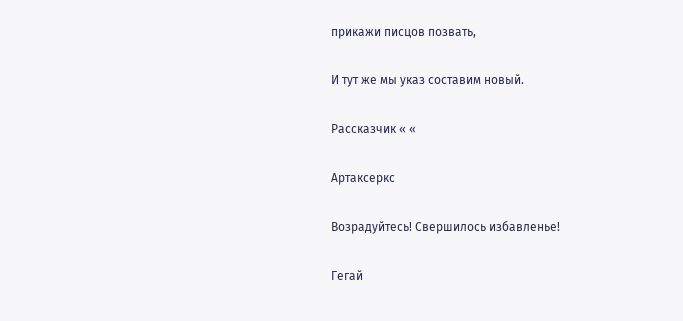прикажи писцов позвать,

И тут же мы указ составим новый.

Рассказчик « «

Артаксеркс

Возрадуйтесь! Свершилось избавленье!

Гегай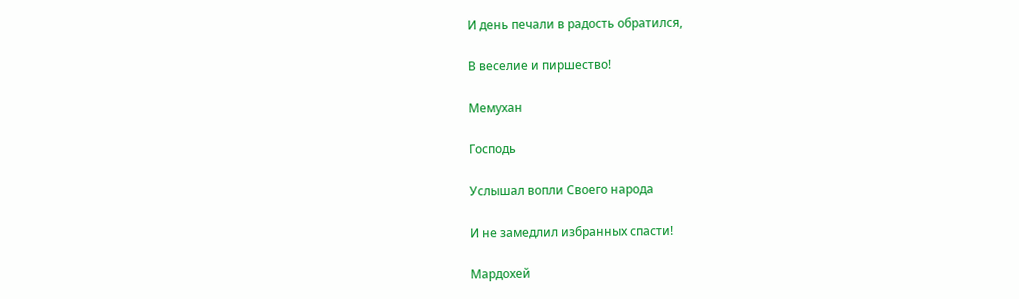И день печали в радость обратился,

В веселие и пиршество!

Мемухан

Господь

Услышал вопли Своего народа

И не замедлил избранных спасти!

Мардохей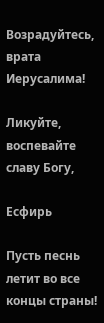Возрадуйтесь, врата Иерусалима!

Ликуйте, воспевайте славу Богу,

Есфирь

Пусть песнь летит во все концы страны!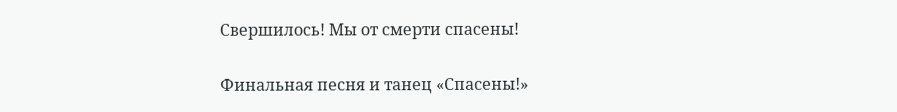Свершилось! Мы от смерти спасены!

Финальная песня и танец «Спасены!»